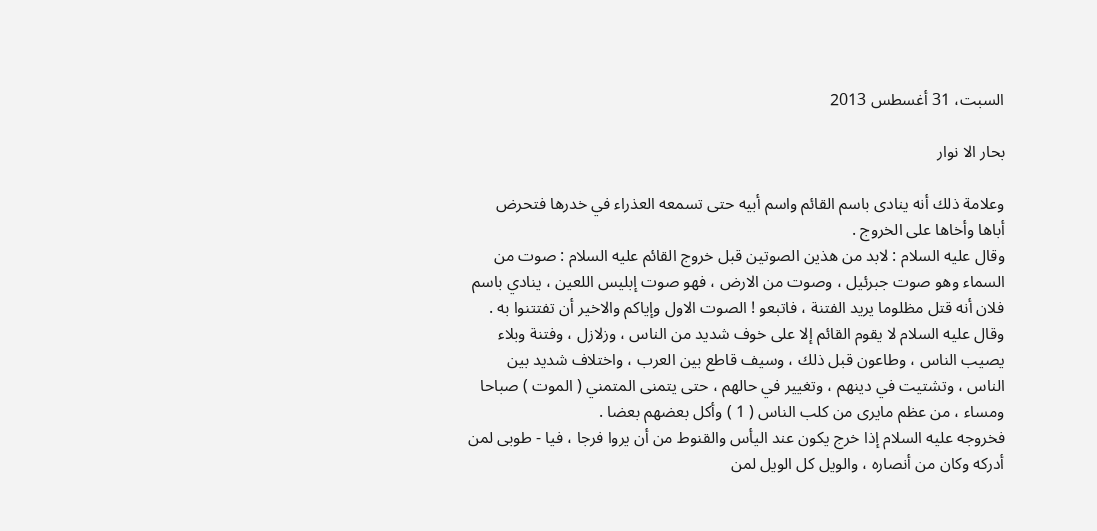السبت، 31 أغسطس 2013

بحار الا نوار

وعلامة ذلك أنه ينادى باسم القائم واسم أبيه حتى تسمعه العذراء في خدرها فتحرض أباها وأخاها على الخروج .
وقال عليه السلام : لابد من هذين الصوتين قبل خروج القائم عليه السلام : صوت من السماء وهو صوت جبرئيل ، وصوت من الارض ، فهو صوت إبليس اللعين ، ينادي باسم فلان أنه قتل مظلوما يريد الفتنة ، فاتبعو ! الصوت الاول وإياكم والاخير أن تفتتنوا به .
وقال عليه السلام لا يقوم القائم إلا على خوف شديد من الناس ، وزلازل ، وفتنة وبلاء يصيب الناس ، وطاعون قبل ذلك ، وسيف قاطع بين العرب ، واختلاف شديد بين الناس ، وتشتيت في دينهم ، وتغيير في حالهم ، حتى يتمنى المتمني ( الموت ) صباحا ومساء ، من عظم مايرى من كلب الناس ( 1 ) وأكل بعضهم بعضا .
فخروجه عليه السلام إذا خرج يكون عند اليأس والقنوط من أن يروا فرجا ، فيا - طوبى لمن أدركه وكان من أنصاره ، والويل كل الويل لمن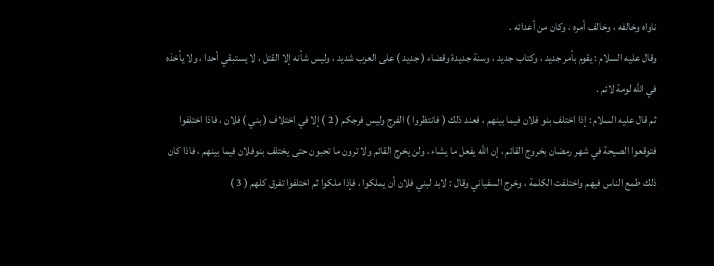ناواه وخالفه ، وخالف أمره ، وكان من أعدائه .
وقال عليه السلام : يقوم بأمر جديد ، وكتاب جديد ، وسنة جديدة وقضاء ( جديد ) على العرب شديد ، وليس شأنه إلا القتل ، لا يستبقي أحدا ، ولا يأخذه في الله لومة لائم .
ثم قال عليه السلام : إذا اختلف بنو فلان فيما بينهم ، فعند ذلك ( فانتظروا ) الفرج وليس فرجكم ( 2 ) إلا في اختلاف ( بني ) فلان ، فاذا اختلفوا فتوقعوا الصيحة في شهر رمضان بخروج القائم ، إن الله يفعل ما يشاء ، ولن يخرج القائم ولا ترون ما تحبون حتى يختلف بنوفلان فيما بينهم ، فاذا كان ذلك طمع الناس فيهم واختلفت الكلمة ، وخرج السفياني وقال : لابد لبني فلان أن يملكوا ، فإذا ملكوا ثم اختلفوا تفرق كلهم ( 3 )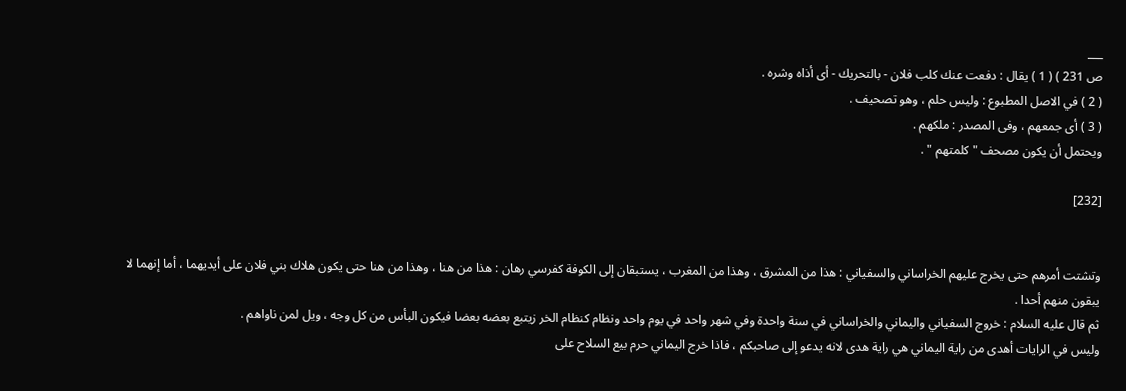___
ص 231 ) ( 1 ) يقال : دفعت عنك كلب فلان - بالتحريك - أى أذاه وشره .
( 2 ) في الاصل المطبوع : وليس حلم ، وهو تصحيف .
( 3 ) أى جمعهم ، وفى المصدر : ملكهم .
ويحتمل أن يكون مصحف " كلمتهم " .

[232]


وتشتت أمرهم حتى يخرج عليهم الخراساني والسفياني : هذا من المشرق ، وهذا من المغرب ، يستبقان إلى الكوفة كفرسي رهان : هذا من هنا ، وهذا من هنا حتى يكون هلاك بني فلان على أيديهما ، أما إنهما لا يبقون منهم أحدا .
ثم قال عليه السلام : خروج السفياني واليماني والخراساني في سنة واحدة وفي شهر واحد في يوم واحد ونظام كنظام الخر زيتبع بعضه بعضا فيكون البأس من كل وجه ، ويل لمن ناواهم .
وليس في الرايات أهدى من راية اليماني هي راية هدى لانه يدعو إلى صاحبكم ، فاذا خرج اليماني حرم بيع السلاح على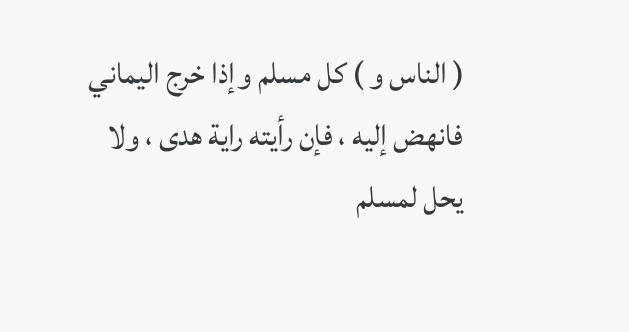( الناس و ) كل مسلم وإذا خرج اليماني فانهض إليه ، فإن رأيته راية هدى ، ولا يحل لمسلم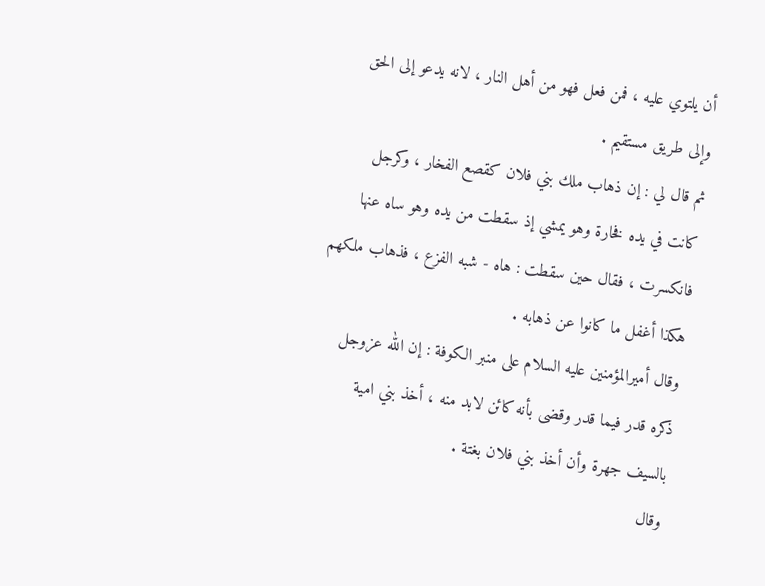أن يلتوي عليه ، فمن فعل فهو من أهل النار ، لانه يدعو إلى الحق وإلى طريق مستقيم .
ثم قال لي : إن ذهاب ملك بني فلان كقصع الفخار ، وكرجل كانت في يده فخارة وهو يمشي إذ سقطت من يده وهو ساه عنها فانكسرت ، فقال حين سقطت : هاه - شبه الفزع ، فذهاب ملكهم هكذا أغفل ما كانوا عن ذهابه .
وقال أميرالمؤمنين عليه السلام على منبر الكوفة : إن الله عزوجل ذكره قدر فيما قدر وقضى بأنه كائن لابد منه ، أخذ بني امية بالسيف جهرة وأن أخذ بني فلان بغتة .
وقال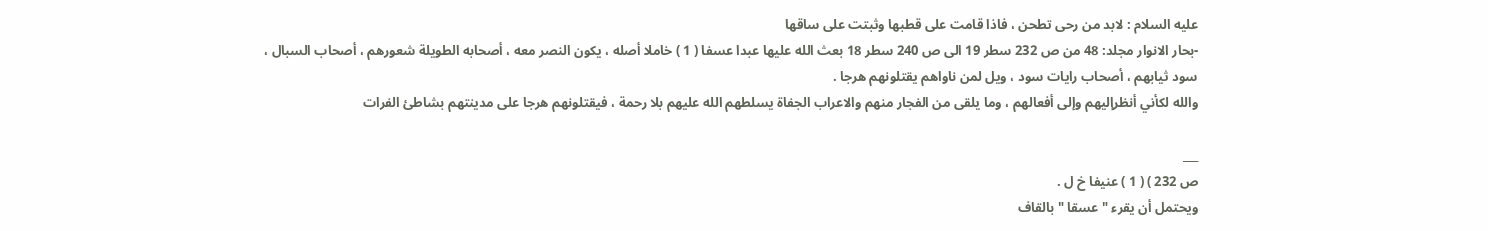عليه السلام : لابد من رحى تطحن ، فاذا قامت على قطبها وثبتت على ساقها
-بحار الانوار مجلد: 48 من ص 232 سطر 19 الى ص 240 سطر 18 بعث الله عليها عبدا عسفا ( 1 ) خاملا أصله ، يكون النصر معه ، أصحابه الطويلة شعورهم ، أصحاب السبال ، سود ثيابهم ، أصحاب رايات سود ، ويل لمن ناواهم يقتلونهم هرجا .
والله لكأني أنظرإليهم وإلى أفعالهم ، وما يلقى من الفجار منهم والاعراب الجفاة يسلطهم الله عليهم بلا رحمة ، فيقتلونهم هرجا على مدينتهم بشاطئ الفرات

___
ص 232 ) ( 1 ) عنيفا خ ل .
ويحتمل أن يقرء " عسقا " بالقاف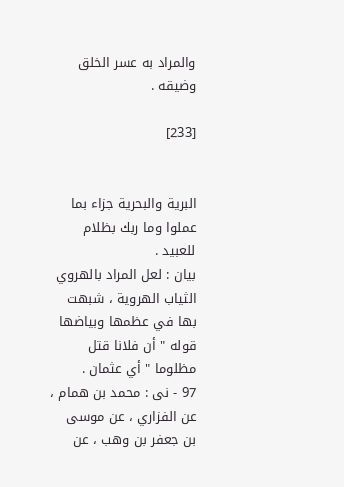والمراد به عسر الخلق وضيقه .

[233]


البرية والبحرية جزاء بما عملوا وما ربك بظلام للعبيد .
بيان : لعل المراد بالهروي الثياب الهروية ، شبهت بها في عظمها وبياضها قوله " أن فلانا قتل مظلوما " أي عثمان .
97 - نى : محمد بن همام ، عن الفزاري ، عن موسى بن جعفر بن وهب ، عن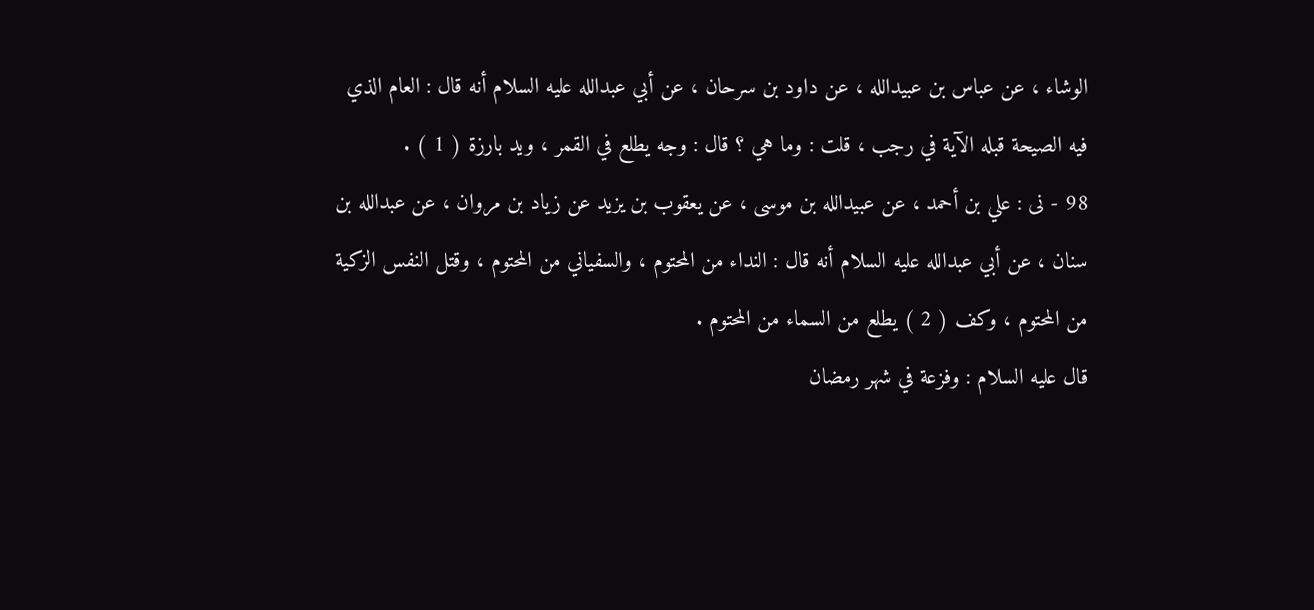الوشاء ، عن عباس بن عبيدالله ، عن داود بن سرحان ، عن أبي عبدالله عليه السلام أنه قال : العام الذي فيه الصيحة قبله الآية في رجب ، قلت : وما هي ؟ قال : وجه يطلع في القمر ، ويد بارزة ( 1 ) .
98 - نى : علي بن أحمد ، عن عبيدالله بن موسى ، عن يعقوب بن يزيد عن زياد بن مروان ، عن عبدالله بن سنان ، عن أبي عبدالله عليه السلام أنه قال : النداء من المحتوم ، والسفياني من المحتوم ، وقتل النفس الزكية من المحتوم ، وكف ( 2 ) يطلع من السماء من المحتوم .
قال عليه السلام : وفزعة في شهر رمضان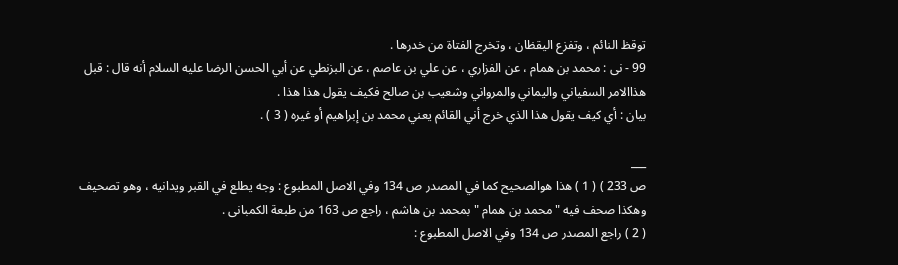توقظ النائم ، وتفزع اليقظان ، وتخرج الفتاة من خدرها .
99 - نى : محمد بن همام ، عن الفزاري ، عن علي بن عاصم ، عن البزنطي عن أبي الحسن الرضا عليه السلام أنه قال : قبل هذاالامر السفياني واليماني والمرواني وشعيب بن صالح فكيف يقول هذا هذا .
بيان : أي كيف يقول هذا الذي خرج أني القائم يعني محمد بن إبراهيم أو غيره ( 3 ) .

___
ص 233 ) ( 1 ) هذا هوالصحيح كما في المصدر ص 134 وفي الاصل المطبوع : وجه يطلع في القبر ويدانيه ، وهو تصحيف وهكذا صحف فيه " محمد بن همام " بمحمد بن هاشم ، راجع ص 163 من طبعة الكمبانى .
( 2 ) راجع المصدر ص 134 وفي الاصل المطبوع :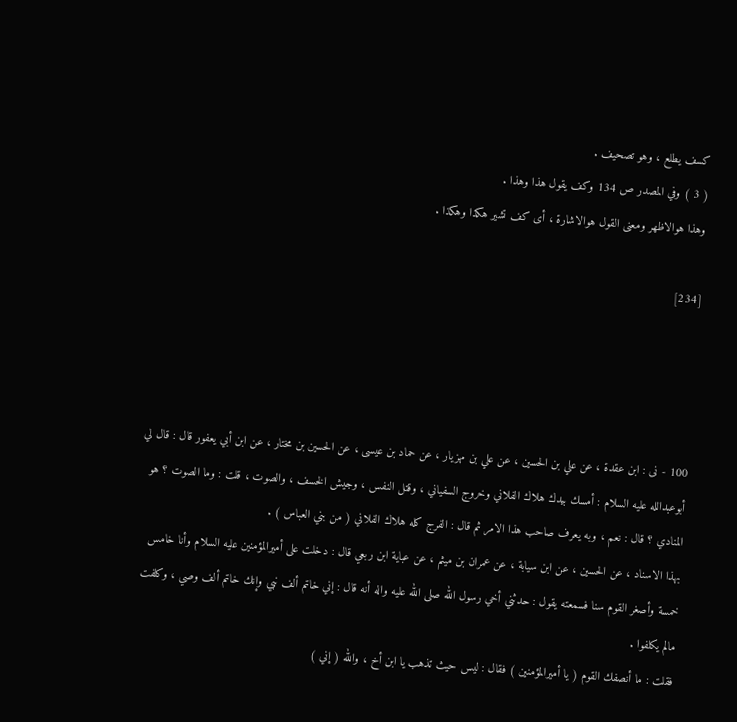كسف يطلع ، وهو تصحيف .
( 3 ) وفي المصدر ص 134 وكف يقول هذا وهذا .
وهذا هوالاظهر ومعنى القول هوالاشارة ، أى كف تشير هكذا وهكذا .

[234]




100 - نى : ابن عقدة ، عن علي بن الحسين ، عن علي بن مهزيار ، عن حماد بن عيسى ، عن الحسين بن مختار ، عن ابن أبي يعفور قال : قال لي أبوعبدالله عليه السلام : أمسك بيدك هلاك الفلاني وخروج السفياني ، وقتل النفس ، وجيش الخسف ، والصوت ، قلت : وما الصوت ؟ هو المنادي ؟ قال : نعم ، وبه يعرف صاحب هذا الامر ثم قال : الفرج كله هلاك الفلاني ( من بني العباس ) .
بهذا الاسناد ، عن الحسين ، عن ابن سيابة ، عن عمران بن ميثم ، عن عباية ابن ربعي قال : دخلت على أميرالمؤمنين عليه السلام وأنا خامس خمسة وأصغر القوم سنا فسمعته يقول : حدثني أخي رسول الله صلى الله عليه واله أنه قال : إني خاتم ألف نبي وإنك خاتم ألف وصي ، وكلفت مالم يكلفوا .
فقلت : ما أنصفك القوم ( يا أميرالمؤمنين ) فقال : ليس حيث تذهب يا ابن أخ ، والله ( إني )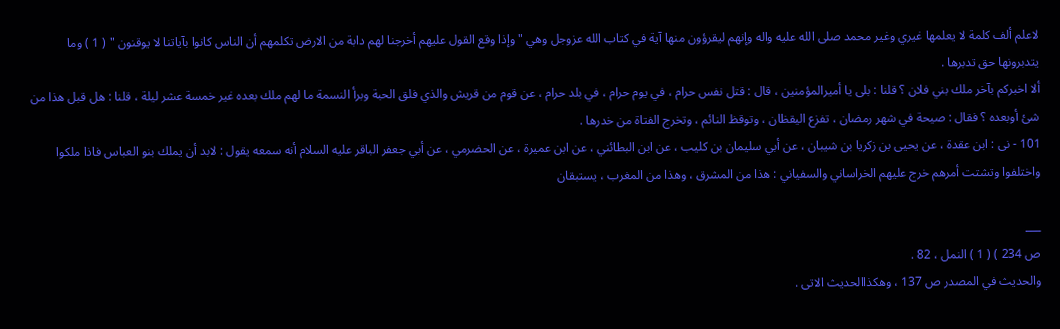لاعلم ألف كلمة لا يعلمها غيري وغير محمد صلى الله عليه واله وإنهم ليقرؤون منها آية في كتاب الله عزوجل وهي " وإذا وقع القول عليهم أخرجنا لهم دابة من الارض تكلمهم أن الناس كانوا بآياتنا لا يوقنون " ( 1 ) وما يتدبرونها حق تدبرها .
ألا اخبركم بآخر ملك بني فلان ؟ قلنا : بلى يا أميرالمؤمنين ، قال : قتل نفس حرام ، في يوم حرام ، في بلد حرام ، عن قوم من قريش والذي فلق الحبة وبرأ النسمة ما لهم ملك بعده غير خمسة عشر ليلة ، قلنا : هل قبل هذا من شئ أوبعده ؟ فقال : صيحة في شهر رمضان ، تفزع اليقظان ، وتوقظ النائم ، وتخرج الفتاة من خدرها .
101 - نى : ابن عقدة ، عن يحيى بن زكريا بن شيبان ، عن أبي سليمان بن كليب ، عن ابن البطائني ، عن ابن عميرة ، عن الحضرمي ، عن أبي جعفر الباقر عليه السلام أنه سمعه يقول : لابد أن يملك بنو العباس فاذا ملكوا واختلفوا وتشتت أمرهم خرج عليهم الخراساني والسفياني : هذا من المشرق ، وهذا من المغرب ، يستبقان

___
ص 234 ) ( 1 ) النمل ، 82 .
والحديث في المصدر ص 137 ، وهكذاالحديث الاتى .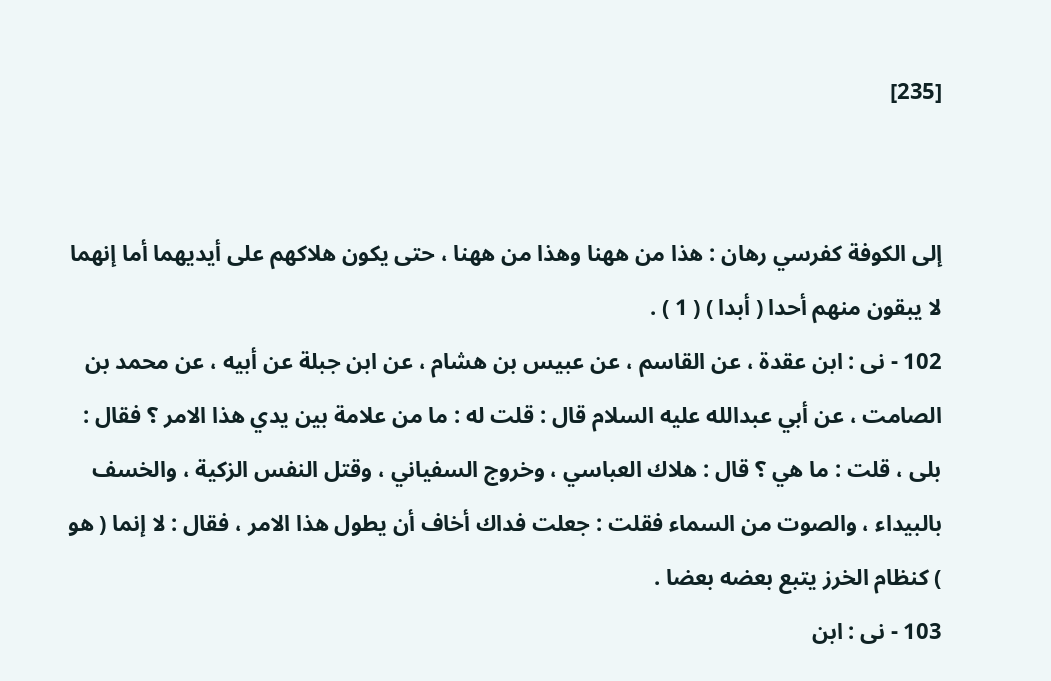[235]


إلى الكوفة كفرسي رهان : هذا من ههنا وهذا من ههنا ، حتى يكون هلاكهم على أيديهما أما إنهما لا يبقون منهم أحدا ( أبدا ) ( 1 ) .
102 - نى : ابن عقدة ، عن القاسم ، عن عبيس بن هشام ، عن ابن جبلة عن أبيه ، عن محمد بن الصامت ، عن أبي عبدالله عليه السلام قال : قلت له : ما من علامة بين يدي هذا الامر ؟ فقال : بلى ، قلت : ما هي ؟ قال : هلاك العباسي ، وخروج السفياني ، وقتل النفس الزكية ، والخسف بالبيداء ، والصوت من السماء فقلت : جعلت فداك أخاف أن يطول هذا الامر ، فقال : لا إنما ( هو ) كنظام الخرز يتبع بعضه بعضا .
103 - نى : ابن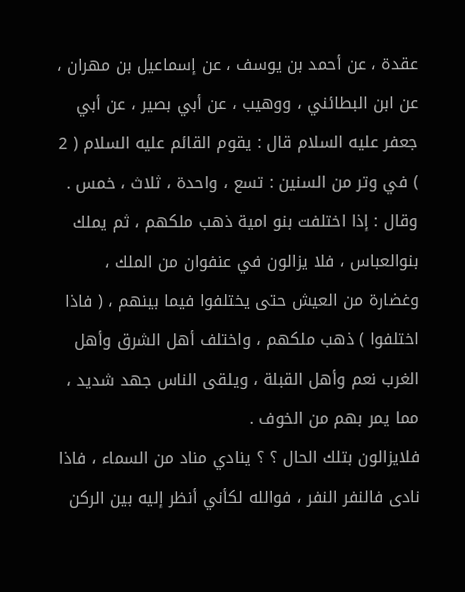عقدة ، عن أحمد بن يوسف ، عن إسماعيل بن مهران ، عن ابن البطائني ، ووهيب ، عن أبي بصير ، عن أبي جعفر عليه السلام قال : يقوم القائم عليه السلام ( 2 ) في وتر من السنين : تسع ، واحدة ، ثلاث ، خمس .
وقال : إذا اختلفت بنو امية ذهب ملكهم ، ثم يملك بنوالعباس ، فلا يزالون في عنفوان من الملك ، وغضارة من العيش حتى يختلفوا فيما بينهم ، ( فاذا اختلفوا ) ذهب ملكهم ، واختلف أهل الشرق وأهل الغرب نعم وأهل القبلة ، ويلقى الناس جهد شديد ، مما يمر بهم من الخوف .
فلايزالون بتلك الحال ؟ ؟ ينادي مناد من السماء ، فاذا نادى فالنفر النفر ، فوالله لكأني أنظر إليه بين الركن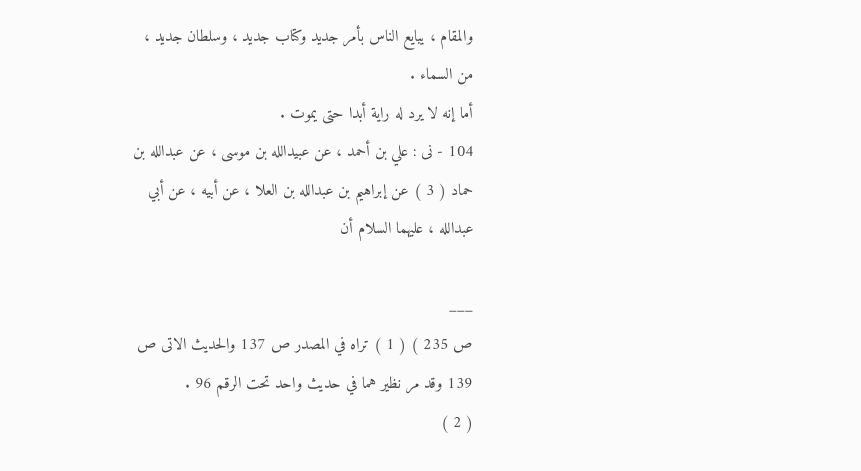والمقام ، يبايع الناس بأمر جديد وكتاب جديد ، وسلطان جديد ، من السماء .
أما إنه لا يرد له راية أبدا حتى يموت .
104 - نى : علي بن أحمد ، عن عبيدالله بن موسى ، عن عبدالله بن حماد ( 3 ) عن إبراهيم بن عبدالله بن العلا ، عن أبيه ، عن أبي عبدالله ، عليهما السلام أن

___
ص 235 ) ( 1 ) تراه في المصدر ص 137 والحديث الاتى ص 139 وقد مر نظير هما في حديث واحد تحت الرقم 96 .
( 2 )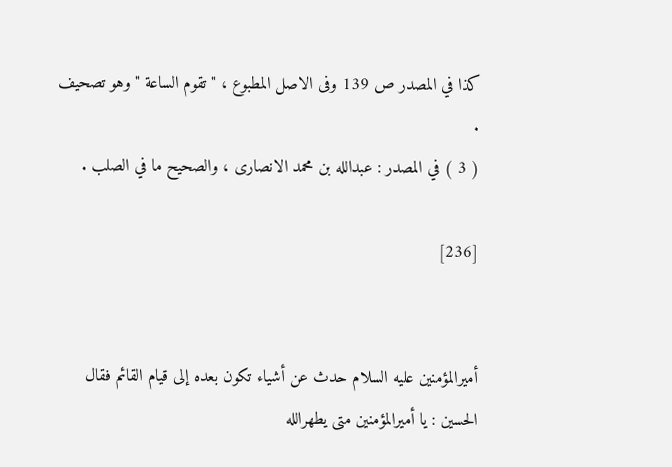كذا في المصدر ص 139 وفى الاصل المطبوع ، " تقوم الساعة " وهو تصحيف .
( 3 ) في المصدر : عبدالله بن محمد الانصارى ، والصحيح ما في الصلب .

[236]


أميرالمؤمنين عليه السلام حدث عن أشياء تكون بعده إلى قيام القائم فقال الحسين : يا أميرالمؤمنين متى يطهرالله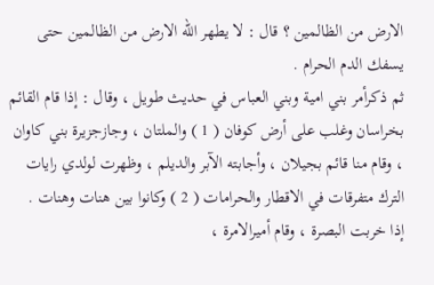الارض من الظالمين ؟ قال : لا يطهر الله الارض من الظالمين حتى يسفك الدم الحرام .
ثم ذكرأمر بني امية وبني العباس في حديث طويل ، وقال : إذا قام القائم بخراسان وغلب على أرض كوفان ( 1 ) والملتان ، وجازجزيرة بني كاوان ، وقام منا قائم بجيلان ، وأجابته الآبر والديلم ، وظهرت لولدي رايات الترك متفرقات في الاقطار والحرامات ( 2 ) وكانوا بين هنات وهنات .
إذا خربت البصرة ، وقام أميرالامرة ،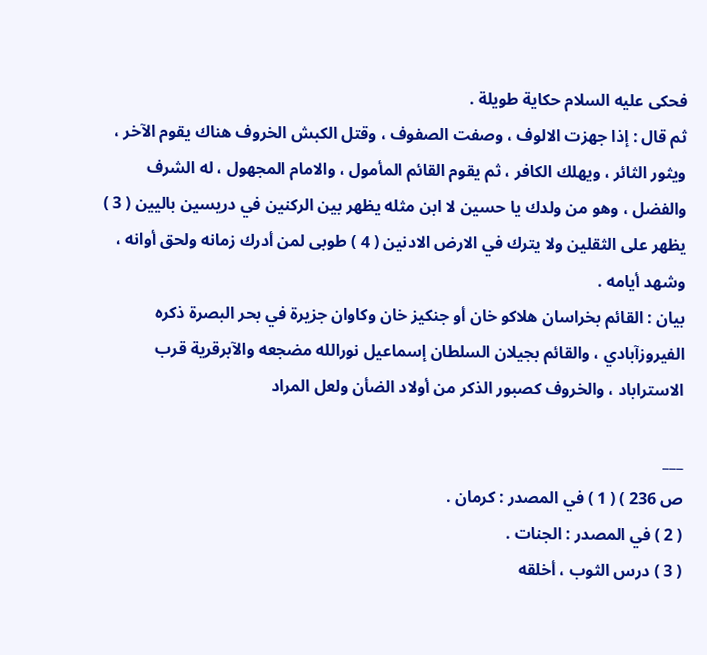فحكى عليه السلام حكاية طويلة .
ثم قال : إذا جهزت الالوف ، وصفت الصفوف ، وقتل الكبش الخروف هناك يقوم الآخر ، ويثور الثائر ، ويهلك الكافر ، ثم يقوم القائم المأمول ، والامام المجهول ، له الشرف والفضل ، وهو من ولدك يا حسين لا ابن مثله يظهر بين الركنين في دريسين باليين ( 3 ) يظهر على الثقلين ولا يترك في الارض الادنين ( 4 ) طوبى لمن أدرك زمانه ولحق أوانه ، وشهد أيامه .
بيان : القائم بخراسان هلاكو خان أو جنكيز خان وكاوان جزيرة في بحر البصرة ذكره الفيروزآبادي ، والقائم بجيلان السلطان إسماعيل نورالله مضجعه والآبرقرية قرب الاستراباد ، والخروف كصبور الذكر من أولاد الضأن ولعل المراد

___
ص 236 ) ( 1 ) في المصدر : كرمان .
( 2 ) في المصدر : الجنات .
( 3 ) درس الثوب ، أخلقه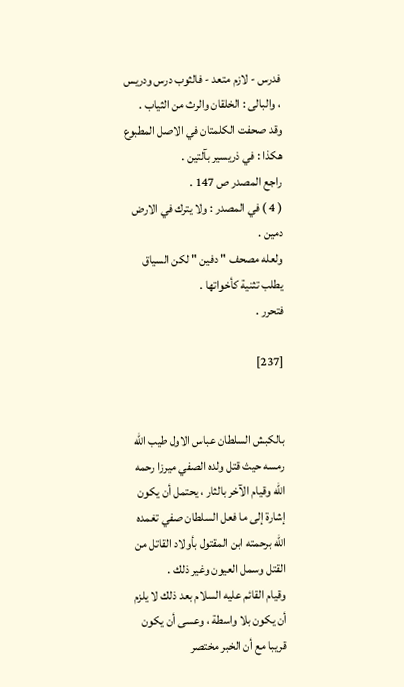فدرس - لازم متعد - فالثوب درس ودريس ، والبالى : الخلقان والرث من الثياب .
وقد صحفت الكلمتان في الاصل المطبوع هكذا : في ذريسير بآلتين .
راجع المصدر ص 147 .
( 4 ) في المصدر : ولا يترك في الارض دمين .
ولعله مصحف " دفين " لكن السياق يطلب تثنية كأخواتها .
فتحرر .

[237]


بالكبش السلطان عباس الاول طيب الله رمسه حيث قتل ولده الصفي ميرزا رحمه الله وقيام الآخر بالثار ، يحتمل أن يكون إشارة إلى ما فعل السلطان صفي تغمده الله برحمته ابن المقتول بأولاد القاتل من القتل وسمل العيون وغير ذلك .
وقيام القائم عليه السلام بعد ذلك لا يلزم أن يكون بلا واسطة ، وعسى أن يكون قريبا مع أن الخبر مختصر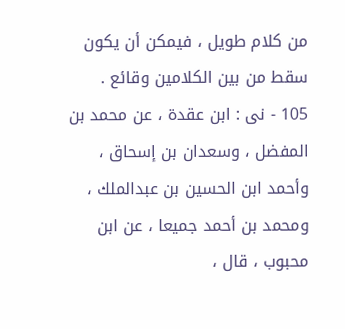من كلام طويل ، فيمكن أن يكون سقط من بين الكلامين وقائع .
105 - نى : ابن عقدة ، عن محمد بن المفضل ، وسعدان بن إسحاق ، وأحمد ابن الحسين بن عبدالملك ، ومحمد بن أحمد جميعا ، عن ابن محبوب ، قال ،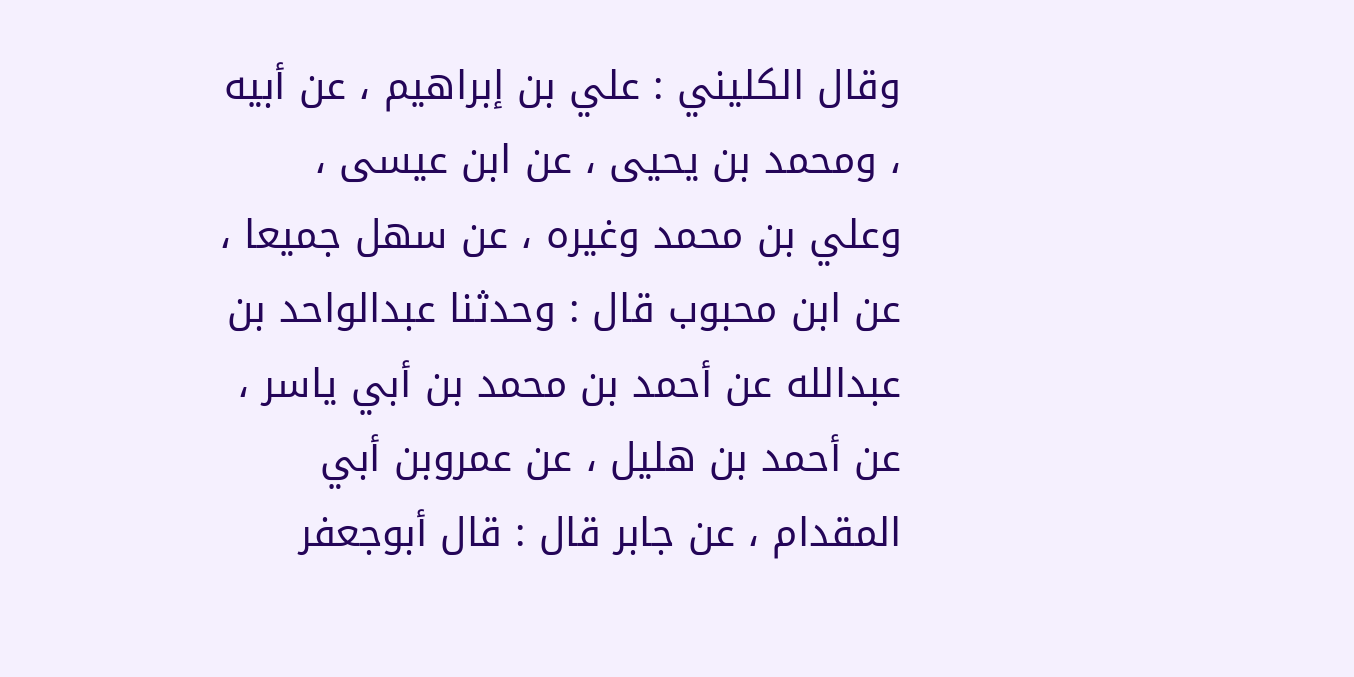وقال الكليني : علي بن إبراهيم ، عن أبيه ، ومحمد بن يحيى ، عن ابن عيسى ، وعلي بن محمد وغيره ، عن سهل جميعا ، عن ابن محبوب قال : وحدثنا عبدالواحد بن عبدالله عن أحمد بن محمد بن أبي ياسر ، عن أحمد بن هليل ، عن عمروبن أبي المقدام ، عن جابر قال : قال أبوجعفر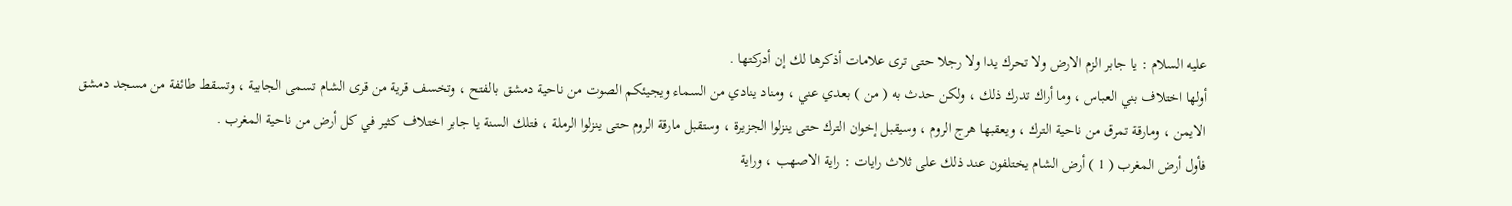عليه السلام : يا جابر الزم الارض ولا تحرك يدا ولا رجلا حتى ترى علامات أذكرها لك إن أدركتها .
أولها اختلاف بني العباس ، وما أراك تدرك ذلك ، ولكن حدث به ( من ) بعدي عني ، ومناد ينادي من السماء ويجيئكم الصوت من ناحية دمشق بالفتح ، وتخسف قرية من قرى الشام تسمى الجابية ، وتسقط طائفة من مسجد دمشق الايمن ، ومارقة تمرق من ناحية الترك ، ويعقبها هرج الروم ، وسيقبل إخوان الترك حتى ينزلوا الجزيرة ، وستقبل مارقة الروم حتى ينزلوا الرملة ، فتلك السنة يا جابر اختلاف كثير في كل أرض من ناحية المغرب .
فأول أرض المغرب ( 1 ) أرض الشام يختلفون عند ذلك على ثلاث رايات : راية الاصهب ، وراية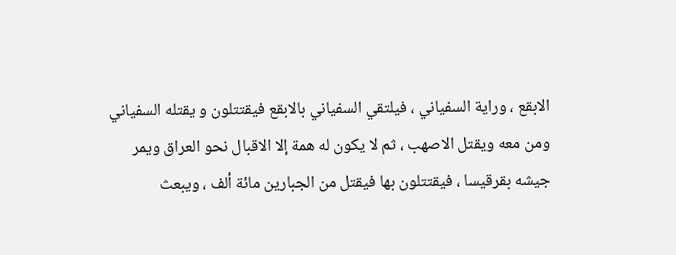الابقع ، وراية السفياني ، فيلتقي السفياني بالابقع فيقتتلون و يقتله السفياني ومن معه ويقتل الاصهب ، ثم لا يكون له همة إلا الاقبال نحو العراق ويمر جيشه بقرقيسا ، فيقتتلون بها فيقتل من الجبارين مائة ألف ، ويبعث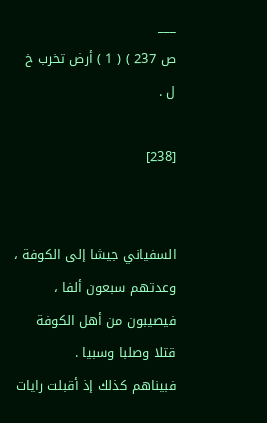___
ص 237 ) ( 1 ) أرض تخرب خ ل .

[238]


السفياني جيشا إلى الكوفة ، وعدتهم سبعون ألفا ، فيصيبون من أهل الكوفة قتلا وصلبا وسبيا .
فبيناهم كذلك إذ أقبلت رايات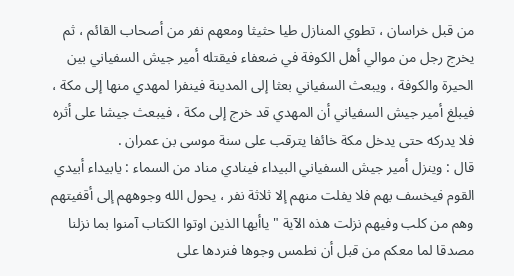من قبل خراسان ، تطوي المنازل طيا حثيثا ومعهم نفر من أصحاب القائم ، ثم يخرج رجل من موالي أهل الكوفة في ضعفاء فيقتله أمير جيش السفياني بين الحيرة والكوفة ، ويبعث السفياني بعثا إلى المدينة فينفرا لمهدي منها إلى مكة ، فيبلغ أمير جيش السفياني أن المهدي قد خرج إلى مكة ، فيبعث جيشا على أثره فلا يدركه حتى يدخل مكة خائفا يترقب على سنة موسى بن عمران .
قال : وينزل أمير جيش السفياني البيداء فينادي مناد من السماء : يابيداء أبيدي القوم فيخسف بهم فلا يفلت منهم إلا ثلاثة نفر ، يحول الله وجوههم إلى أقفيتهم وهم من كلب وفيهم نزلت هذه الآية " ياأيها الذين اوتوا الكتاب آمنوا بما نزلنا مصدقا لما معكم من قبل أن نطمس وجوها فنردها على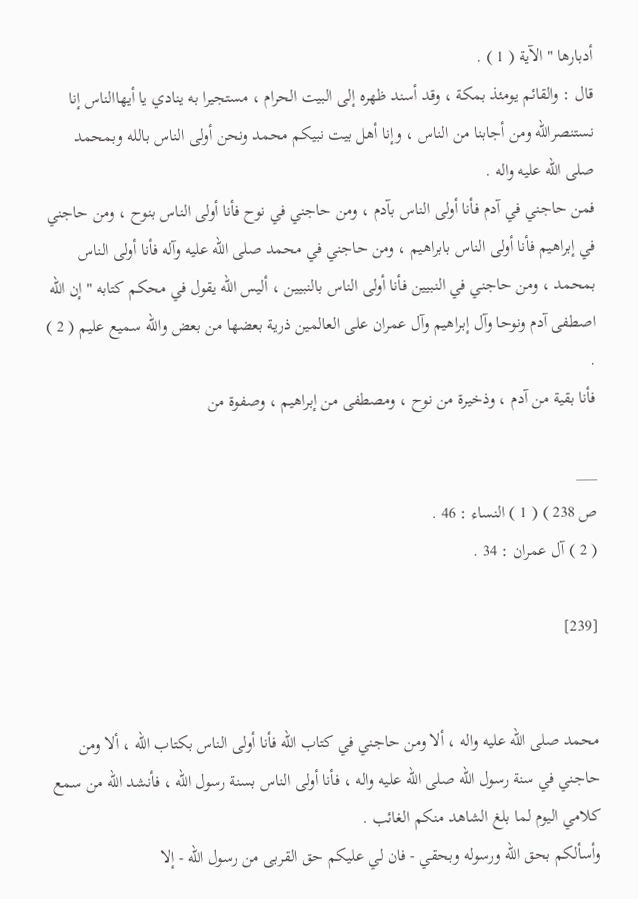أدبارها " الآية ( 1 ) .
قال : والقائم يومئذ بمكة ، وقد أسند ظهره إلى البيت الحرام ، مستجيرا به ينادي يا أيهاالناس إنا نستنصرالله ومن أجابنا من الناس ، وإنا أهل بيت نبيكم محمد ونحن أولى الناس بالله وبمحمد صلى الله عليه واله .
فمن حاجني في آدم فأنا أولى الناس بآدم ، ومن حاجني في نوح فأنا أولى الناس بنوح ، ومن حاجني في إبراهيم فأنا أولى الناس بابراهيم ، ومن حاجني في محمد صلى الله عليه وآله فأنا أولى الناس بمحمد ، ومن حاجني في النبيين فأنا أولى الناس بالنبيين ، أليس الله يقول في محكم كتابه " إن الله اصطفى آدم ونوحا وآل إبراهيم وآل عمران على العالمين ذرية بعضها من بعض والله سميع عليم ( 2 ) .
فأنا بقية من آدم ، وذخيرة من نوح ، ومصطفى من إبراهيم ، وصفوة من

___
ص 238 ) ( 1 ) النساء : 46 .
( 2 ) آل عمران : 34 .

[239]


محمد صلى الله عليه واله ، ألا ومن حاجني في كتاب الله فأنا أولى الناس بكتاب الله ، ألا ومن حاجني في سنة رسول الله صلى الله عليه واله ، فأنا أولى الناس بسنة رسول الله ، فأنشد الله من سمع كلامي اليوم لما بلغ الشاهد منكم الغائب .
وأسألكم بحق الله ورسوله وبحقي - فان لي عليكم حق القربى من رسول الله - إلا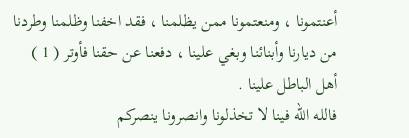أعنتمونا ، ومنعتمونا ممن يظلمنا ، فقد اخفنا وظلمنا وطردنا من ديارنا وأبنائنا وبغي علينا ، دفعنا عن حقنا فأوتر ( 1 ) أهل الباطل علينا .
فالله الله فينا لا تخذلونا وانصرونا ينصركم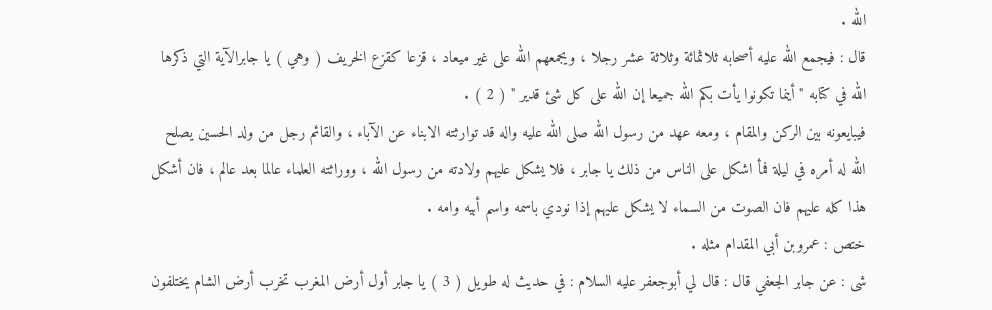الله .
قال : فيجمع الله عليه أصحابه ثلاثمائة وثلاثة عشر رجلا ، ويجمعهم الله على غير ميعاد ، قزعا كقزع الخريف ( وهي ) يا جابرالآية التي ذكرها الله في كتابه " أينما تكونوا يأت بكم الله جميعا إن الله على كل شئ قدير " ( 2 ) .
فيبايعونه بين الركن والمقام ، ومعه عهد من رسول الله صلى الله عليه واله قد توارثته الابناء عن الآباء ، والقائم رجل من ولد الحسين يصلح الله له أمره في ليلة فمأ اشكل على الناس من ذلك يا جابر ، فلا يشكل عليهم ولادته من رسول الله ، ووراثته العلماء عالما بعد عالم ، فان أشكل هذا كله عليهم فان الصوت من السماء لا يشكل عليهم إذا نودي باسمه واسم أبيه وامه .
ختص : عمروبن أبي المقدام مثله .
شى : عن جابر الجعفي قال : قال لي أبوجعفر عليه السلام : في حديث له طويل ( 3 ) يا جابر أول أرض المغرب تخرب أرض الشام يختلفون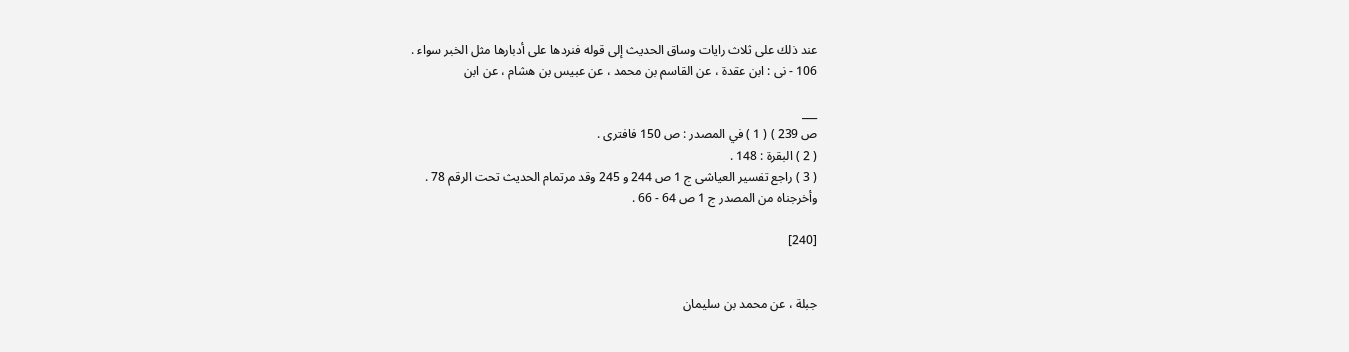عند ذلك على ثلاث رايات وساق الحديث إلى قوله فنردها على أدبارها مثل الخبر سواء .
106 - نى : ابن عقدة ، عن القاسم بن محمد ، عن عبيس بن هشام ، عن ابن

___
ص 239 ) ( 1 ) في المصدر : ص 150 فافترى .
( 2 ) البقرة : 148 .
( 3 ) راجع تفسير العياشى ج 1 ص 244 و 245 وقد مرتمام الحديث تحت الرقم 78 .
وأخرجناه من المصدر ج 1 ص 64 - 66 .

[240]


جبلة ، عن محمد بن سليمان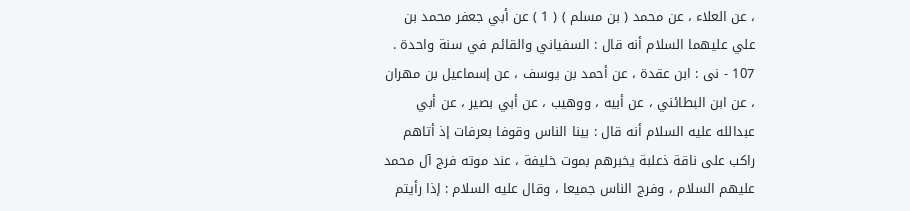، عن العلاء ، عن محمد ( بن مسلم ) ( 1 ) عن أبي جعفر محمد بن علي عليهما السلام أنه قال : السفياني والقائم في سنة واحدة .
107 - نى : ابن عقدة ، عن أحمد بن يوسف ، عن إسماعيل بن مهران ، عن ابن البطائني ، عن أبيه ، ووهيب ، عن أبي بصير ، عن أبي عبدالله عليه السلام أنه قال : بينا الناس وقوفا بعرفات إذ أتاهم راكب على ناقة ذعلبة يخبرهم بموت خليفة ، عند موته فرج آل محمد عليهم السلام ، وفرج الناس جميعا ، وقال عليه السلام : إذا رأيتم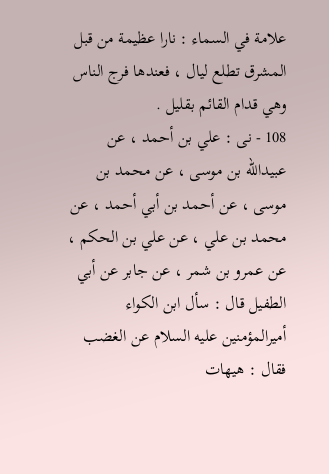علامة في السماء : نارا عظيمة من قبل المشرق تطلع ليال ، فعندها فرج الناس وهي قدام القائم بقليل .
108 - نى : علي بن أحمد ، عن عبيدالله بن موسى ، عن محمد بن موسى ، عن أحمد بن أبي أحمد ، عن محمد بن علي ، عن علي بن الحكم ، عن عمرو بن شمر ، عن جابر عن أبي الطفيل قال : سأل ابن الكواء أميرالمؤمنين عليه السلام عن الغضب فقال : هيهات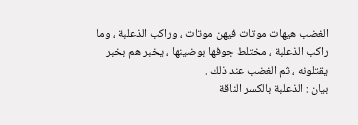الغضب هيهات موتات فيهن موتات ، وراكب الذعلبة ، وما راكب الذعلبة ، مختلط جوفها بوضينها ، يخبر هم بخبر يقتلونه ، ثم الغضب عند ذلك .
بيان : الذعلبة بالكسر الناقة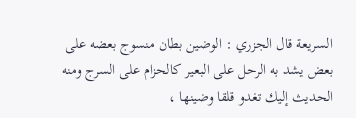السريعة قال الجزري : الوضين بطان منسوج بعضه على بعض يشد به الرحل على البعير كالحزام على السرج ومنه الحديث إليك تغدو قلقا وضينها ،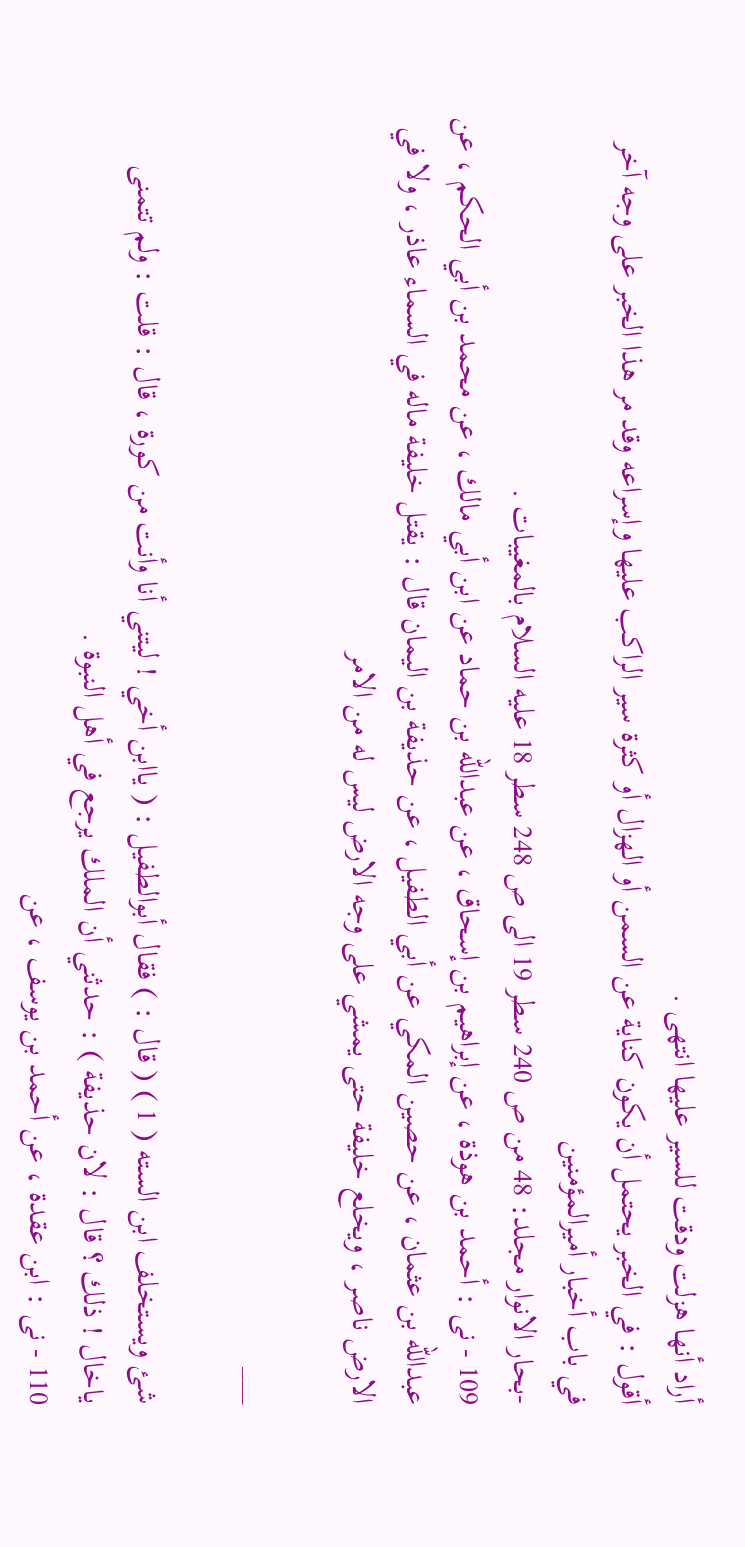أراد أنها هزلت ودقت للسير عليها انتهى .
أقول : في الخبر يحتمل أن يكون كناية عن السمن أو الهزال أو كثرة سير الراكب عليها وإسراعه وقد مر هذا الخبر على وجه آخر في باب أخبار أميرالمؤمنين
-بحار الانوار مجلد: 48 من ص 240 سطر 19 الى ص 248 سطر 18 عليه السلام بالمغيبات .
109 - نى : أحمد بن هوذة ، عن إبراهيم بن إسحاق ، عن عبدالله بن حماد عن ابن أبي مالك ، عن محمد بن أبي الحكم ، عن عبدالله بن عثمان ، عن حصين المكي عن أبي الطفيل ، عن حذيفة بن اليمان قال : يقتل خليفة ماله في السماء عاذر ، ولا في الارض ناصر ، ويخلع خليفة حتى يمشي على وجه الارض ليس له من الامر

___

شئ ويستخلف ابن السته ( 1 ) ( قال : ) فقال أبوالطفيل : ( ياابن أخي ! ليتني أنا وأنت من كورة ، قال : قلت : ولم تتمنى ياخال ! ذلك ؟ قال : لان حذيفة ) : حدثني أن الملك يرجع في أهل النبوة .
110 - نى : ابن عقدة ، عن أحمد بن يوسف ، عن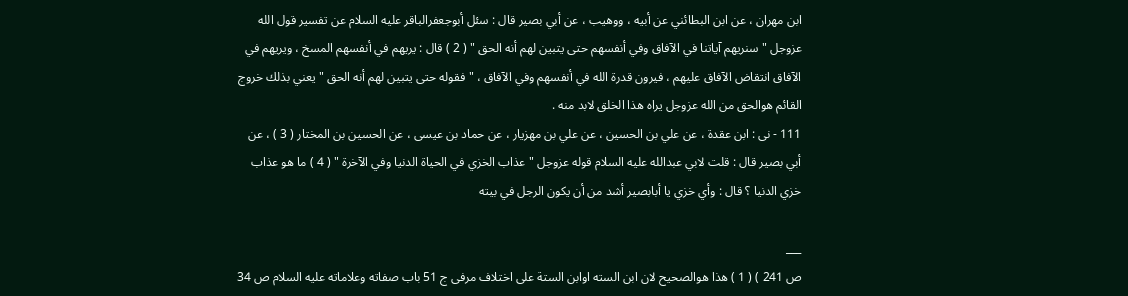ابن مهران ، عن ابن البطائني عن أبيه ، ووهيب ، عن أبي بصير قال : سئل أبوجعفرالباقر عليه السلام عن تفسير قول الله عزوجل " سنريهم آياتنا في الآفاق وفي أنفسهم حتى يتبين لهم أنه الحق " ( 2 ) قال : يريهم في أنفسهم المسخ ، ويريهم في الآفاق انتقاض الآفاق عليهم ، فيرون قدرة الله في أنفسهم وفي الآفاق ، " فقوله حتى يتبين لهم أنه الحق " يعني بذلك خروج القائم هوالحق من الله عزوجل يراه هذا الخلق لابد منه .
111 - نى : ابن عقدة ، عن علي بن الحسين ، عن علي بن مهزيار ، عن حماد بن عيسى ، عن الحسين بن المختار ( 3 ) ، عن أبي بصير قال : قلت لابي عبدالله عليه السلام قوله عزوجل " عذاب الخزي في الحياة الدنيا وفي الآخرة " ( 4 ) ما هو عذاب خزي الدنيا ؟ قال : وأي خزي يا أبابصير أشد من أن يكون الرجل في بيته

___
ص 241 ) ( 1 ) هذا هوالصحيح لان ابن السته اوابن الستة على اختلاف مرفى ج 51 باب صفاته وعلاماته عليه السلام ص 34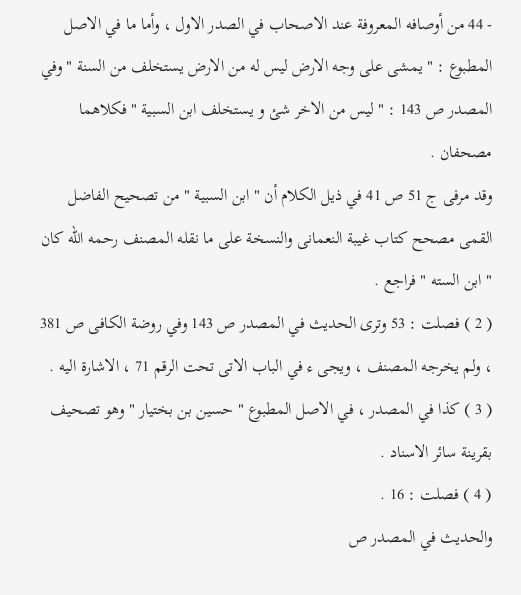- 44 من أوصافه المعروفة عند الاصحاب في الصدر الاول ، وأما ما في الاصل المطبوع : " يمشى على وجه الارض ليس له من الارض يستخلف من السنة " وفي المصدر ص 143 : " ليس من الاخر شئ و يستخلف ابن السبية " فكلاهما مصحفان .
وقد مرفى ج 51 ص 41 في ذيل الكلام أن " ابن السبية " من تصحيح الفاضل القمى مصحح كتاب غيبة النعمانى والنسخة على ما نقله المصنف رحمه الله كان " ابن السته " فراجع .
( 2 ) فصلت : 53 وترى الحديث في المصدر ص 143 وفي روضة الكافى ص 381 ، ولم يخرجه المصنف ، ويجى ء في الباب الاتى تحت الرقم 71 ، الاشارة اليه .
( 3 ) كذا في المصدر ، في الاصل المطبوع " حسين بن بختيار " وهو تصحيف بقرينة سائر الاسناد .
( 4 ) فصلت : 16 .
والحديث في المصدر ص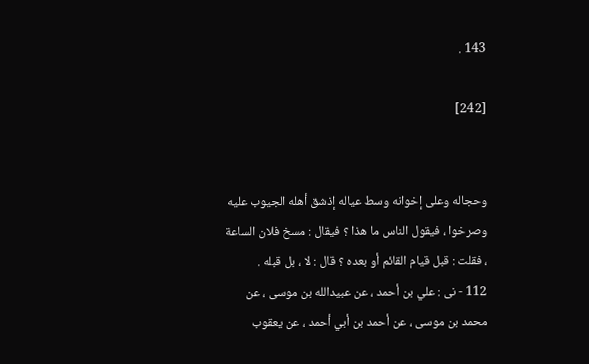143 .

[242]


وحجاله وعلى إخوانه وسط عياله إذشق أهله الجيوب عليه وصرخوا ، فيقول الناس ما هذا ؟ فيقال : مسخ فلان الساعة ، فقلت : قبل قيام القائم أو بعده ؟ قال : لا ، بل قبله .
112 - نى : علي بن أحمد ، عن عبيدالله بن موسى ، عن محمد بن موسى ، عن أحمد بن أبي أحمد ، عن يعقوب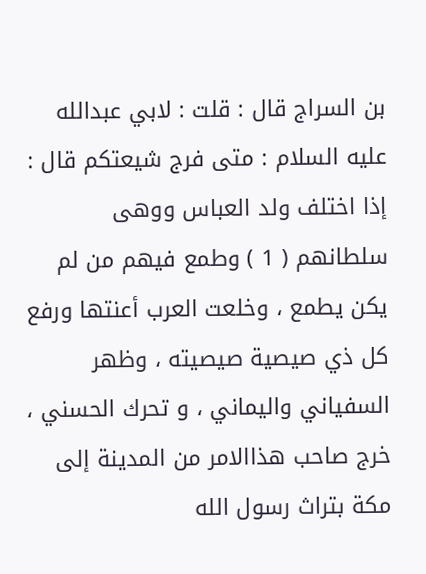بن السراج قال : قلت : لابي عبدالله عليه السلام : متى فرج شيعتكم قال : إذا اختلف ولد العباس ووهى سلطانهم ( 1 ) وطمع فيهم من لم يكن يطمع ، وخلعت العرب أعنتها ورفع كل ذي صيصية صيصيته ، وظهر السفياني واليماني ، و تحرك الحسني ، خرج صاحب هذاالامر من المدينة إلى مكة بتراث رسول الله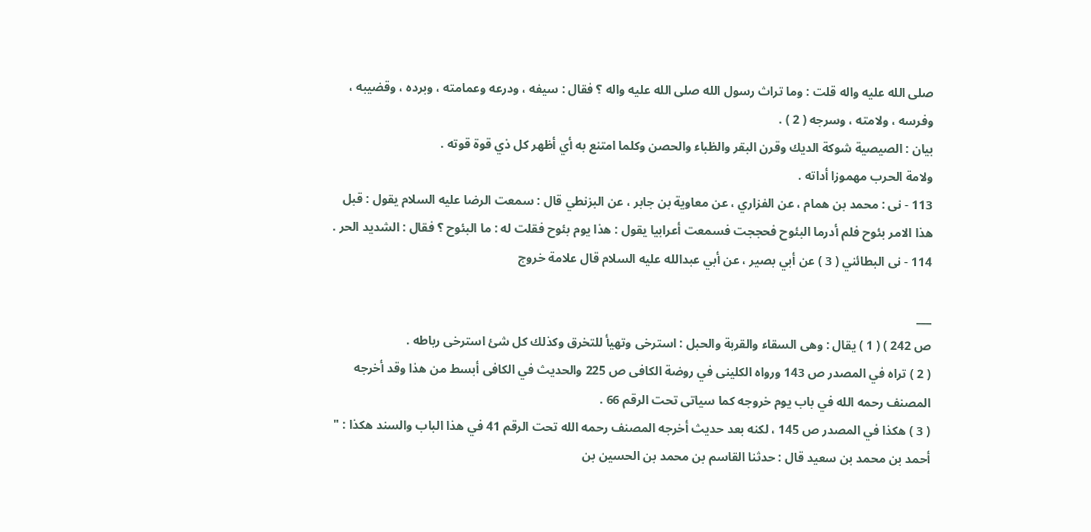صلى الله عليه واله قلت : وما تراث رسول الله صلى الله عليه واله ؟ فقال : سيفه ، ودرعه وعمامته ، وبرده ، وقضيبه ، وفرسه ، ولامته ، وسرجه ( 2 ) .
بيان : الصيصية شوكة الديك وقرن البقر والظباء والحصن وكلما امتنع به أي أظهر كل ذي قوة قوته .
ولامة الحرب مهموزا أداته .
113 - نى : محمد بن همام ، عن الفزاري ، عن معاوية بن جابر ، عن البزنطي قال : سمعت الرضا عليه السلام يقول : قبل هذا الامر بئوح فلم أدرما البئوح فحججت فسمعت أعرابيا يقول : هذا يوم بئوح فقلت له : ما البئوح ؟ فقال : الشديد الحر .
114 - نى البطائني ( 3 ) عن أبي بصير ، عن أبي عبدالله عليه السلام قال علامة خروج

___
ص 242 ) ( 1 ) يقال : وهى السقاء والقربة والحبل : استرخى وتهيأ للتخرق وكذلك كل شئ استرخى رباطه .
( 2 ) تراه في المصدر ص 143 ورواه الكلينى في روضة الكافى ص 225 والحديث في الكافى أبسط من هذا وقد أخرجه المصنف رحمه الله في باب يوم خروجه كما سياتى تحت الرقم 66 .
( 3 ) هكذا في المصدر ص 145 ، لكنه بعد حديث أخرجه المصنف رحمه الله تحت الرقم 41 في هذا الباب والسند هكذا : " أحمد بن محمد بن سعيد قال : حدثنا القاسم بن محمد بن الحسين بن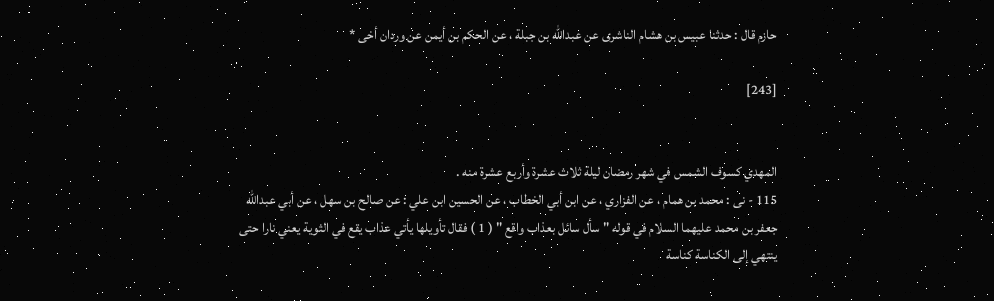حازم قال : حدثنا عبيس بن هشام الناشرى عن عبدالله بن جبلة ، عن الحكم بن أيمن عن وردان أخى *

[243]


المهدي كسوف الشمس في شهر رمضان ليلة ثلاث عشرة وأربع عشرة منه .
115 - نى : محمد بن همام ، عن الفزاري ، عن ابن أبي الخطاب ، عن الحسين ابن علي : عن صالح بن سهل ، عن أبي عبدالله جعفر بن محمد عليهما السلام في قوله " سأل سائل بعذاب واقع " ( 1 ) فقال تأويلها يأتي عذاب يقع في الثوية يعني نارا حتى ينتهي إلى الكناسة كناسة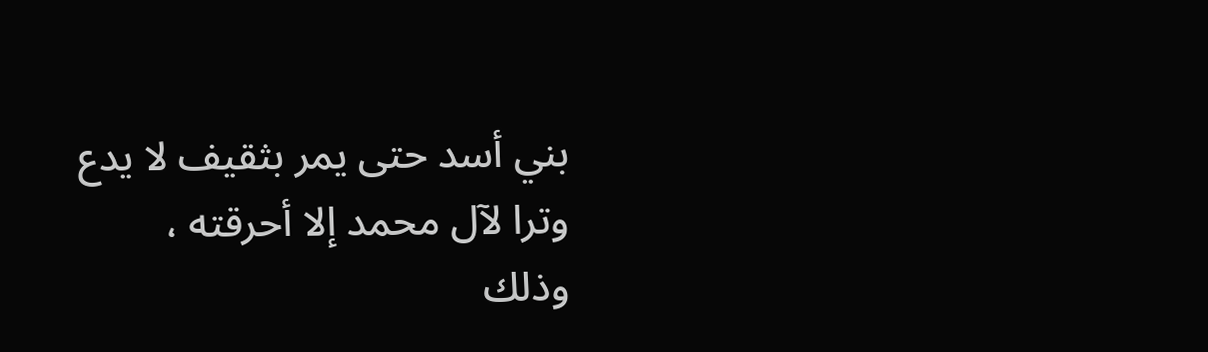بني أسد حتى يمر بثقيف لا يدع وترا لآل محمد إلا أحرقته ، وذلك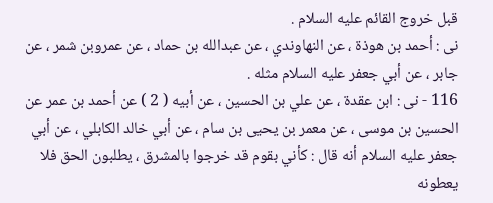قبل خروج القائم عليه السلام .
نى : أحمد بن هوذة ، عن النهاوندي ، عن عبدالله بن حماد ، عن عمروبن شمر ، عن جابر ، عن أبي جعفر عليه السلام مثله .
116 - نى : ابن عقدة ، عن علي بن الحسين ، عن أبيه ( 2 ) عن أحمد بن عمر عن الحسين بن موسى ، عن معمر بن يحيى بن سام ، عن أبي خالد الكابلي ، عن أبي جعفر عليه السلام أنه قال : كأني بقوم قد خرجوا بالمشرق ، يطلبون الحق فلا يعطونه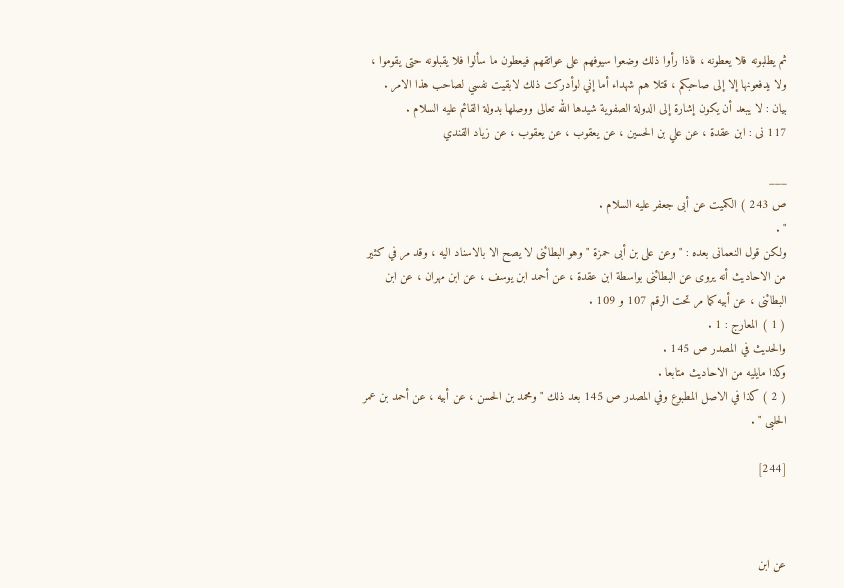ثم يطلبونه فلا يعطونه ، فاذا رأوا ذلك وضعوا سيوفهم على عواتقهم فيعطون ما سألوا فلا يقبلونه حتى يقوموا ، ولا يدفعونها إلا إلى صاحبكم ، قتلا هم شهداء أما إني لوأدركت ذلك لابقيت نفسي لصاحب هذا الامر .
بيان : لا يبعد أن يكون إشارة إلى الدولة الصفوية شيدها الله تعالى ووصلها بدولة القائم عليه السلام .
117 نى : ابن عقدة ، عن علي بن الحسين ، عن يعقوب ، عن يعقوب ، عن زياد القندي

___
ص 243 ) الكميت عن أبى جعفر عليه السلام .
" .
ولكن قول النعمانى بعده : " وعن على بن أبى حمزة " وهو البطائنى لا يصح الا بالاسناد اليه ، وقد مر في كثير من الاحاديث أنه يروى عن البطائنى بواسطة ابن عقدة ، عن أحمد ابن يوسف ، عن ابن مهران ، عن ابن البطائنى ، عن أبيه كما مر تحت الرقم 107 و 109 .
( 1 ) المعارج : 1 .
والحديث في المصدر ص 145 .
وكذا مايليه من الاحاديث متابعا .
( 2 ) كذا في الاصل المطبوع وفي المصدر ص 145 بعد ذلك " ومحمد بن الحسن ، عن أبيه ، عن أحمد بن عمر الحلبى " .

[244]



عن ابن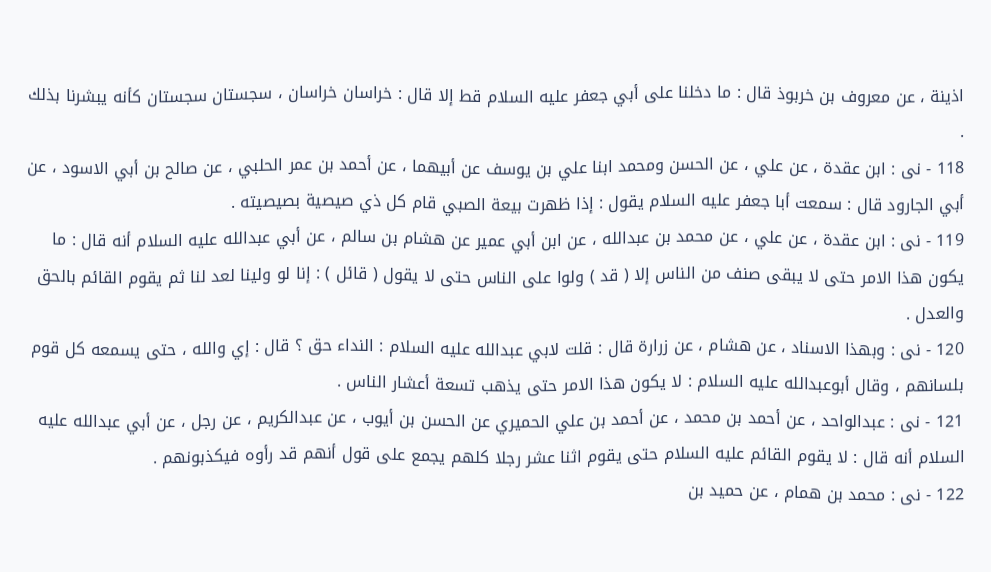اذينة ، عن معروف بن خربوذ قال : ما دخلنا على أبي جعفر عليه السلام قط إلا قال : خراسان خراسان ، سجستان سجستان كأنه يبشرنا بذلك .
118 - نى : ابن عقدة ، عن علي ، عن الحسن ومحمد ابنا علي بن يوسف عن أبيهما ، عن أحمد بن عمر الحلبي ، عن صالح بن أبي الاسود ، عن أبي الجارود قال : سمعت أبا جعفر عليه السلام يقول : إذا ظهرت بيعة الصبي قام كل ذي صيصية بصيصيته .
119 - نى : ابن عقدة ، عن علي ، عن محمد بن عبدالله ، عن ابن أبي عمير عن هشام بن سالم ، عن أبي عبدالله عليه السلام أنه قال : ما يكون هذا الامر حتى لا يبقى صنف من الناس إلا ( قد ) ولوا على الناس حتى لا يقول ( قائل ) : إنا لو ولينا لعد لنا ثم يقوم القائم بالحق والعدل .
120 - نى : وبهذا الاسناد ، عن هشام ، عن زرارة قال : قلت لابي عبدالله عليه السلام : النداء حق ؟ قال : إي والله ، حتى يسمعه كل قوم بلسانهم ، وقال أبوعبدالله عليه السلام : لا يكون هذا الامر حتى يذهب تسعة أعشار الناس .
121 - نى : عبدالواحد ، عن أحمد بن محمد ، عن أحمد بن علي الحميري عن الحسن بن أيوب ، عن عبدالكريم ، عن رجل ، عن أبي عبدالله عليه السلام أنه قال : لا يقوم القائم عليه السلام حتى يقوم اثنا عشر رجلا كلهم يجمع على قول أنهم قد رأوه فيكذبونهم .
122 - نى : محمد بن همام ، عن حميد بن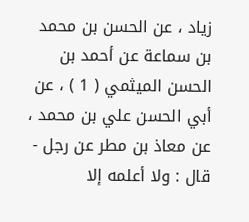زياد ، عن الحسن بن محمد بن سماعة عن أحمد بن الحسن الميثمي ( 1 ) ، عن أبي الحسن علي بن محمد ، عن معاذ بن مطر عن رجل - قال : ولا أعلمه إلا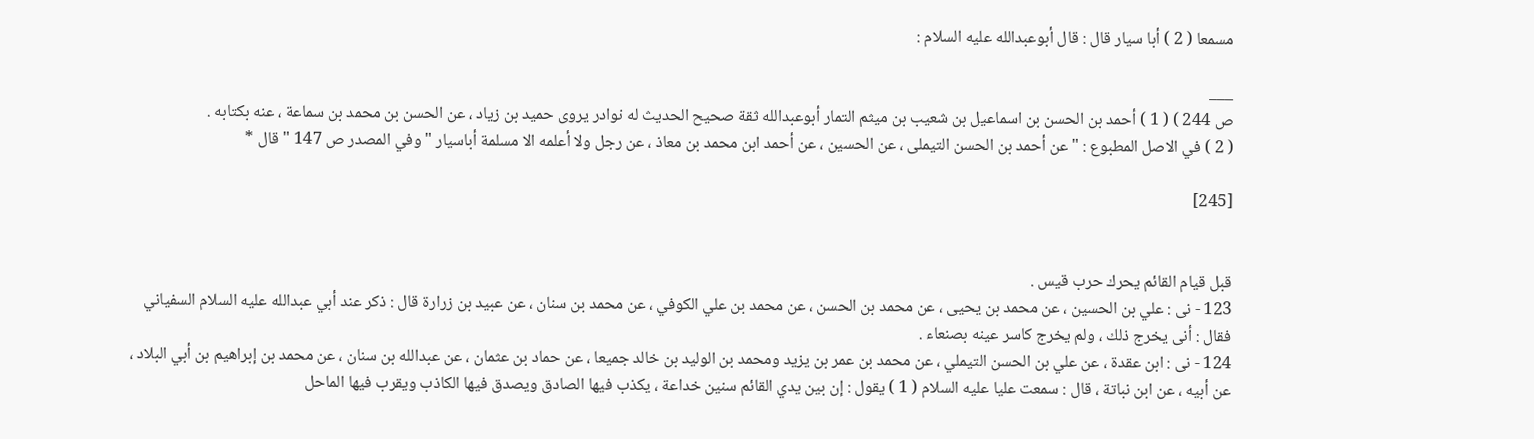مسمعا ( 2 ) أبا سيار قال : قال أبوعبدالله عليه السلام :

___
ص 244 ) ( 1 ) أحمد بن الحسن بن اسماعيل بن شعيب بن ميثم التمار أبوعبدالله ثقة صحيح الحديث له نوادر يروى حميد بن زياد ، عن الحسن بن محمد بن سماعة ، عنه بكتابه .
( 2 ) في الاصل المطبوع : " عن أحمد بن الحسن التيملى ، عن الحسين ، عن أحمد ابن محمد بن معاذ ، عن رجل ولا أعلمه الا مسلمة أباسيار " وفي المصدر ص 147 " قال *

[245]


قبل قيام القائم يحرك حرب قيس .
123 - نى : علي بن الحسين ، عن محمد بن يحيى ، عن محمد بن الحسن ، عن محمد بن علي الكوفي ، عن محمد بن سنان ، عن عبيد بن زرارة قال : ذكر عند أبي عبدالله عليه السلام السفياني فقال : أنى يخرج ذلك ، ولم يخرج كاسر عينه بصنعاء .
124 - نى : ابن عقدة ، عن علي بن الحسن التيملي ، عن محمد بن عمر بن يزيد ومحمد بن الوليد بن خالد جميعا ، عن حماد بن عثمان ، عن عبدالله بن سنان ، عن محمد بن إبراهيم بن أبي البلاد ، عن أبيه ، عن ابن نباتة ، قال : سمعت عليا عليه السلام ( 1 ) يقول : إن بين يدي القائم سنين خداعة ، يكذب فيها الصادق ويصدق فيها الكاذب ويقرب فيها الماحل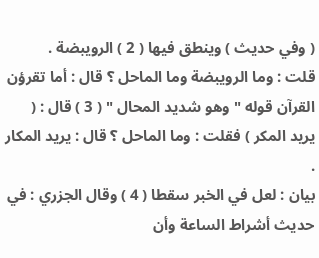( وفي حديث ) وينطق فيها ( 2 ) الرويبضة .
قلت : وما الرويبضة وما الماحل ؟ قال : أما تقرؤن القرآن قوله " وهو شديد المحال " ( 3 ) قال : ( يريد المكر ) فقلت : وما الماحل ؟ قال : يريد المكار .
بيان : لعل في الخبر سقطا ( 4 ) وقال الجزري : في حديث أشراط الساعة وأن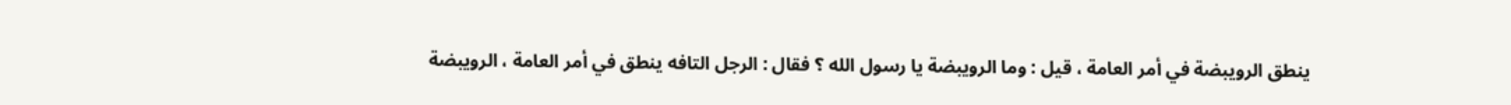ينطق الرويبضة في أمر العامة ، قيل : وما الرويبضة يا رسول الله ؟ فقال : الرجل التافه ينطق في أمر العامة ، الرويبضة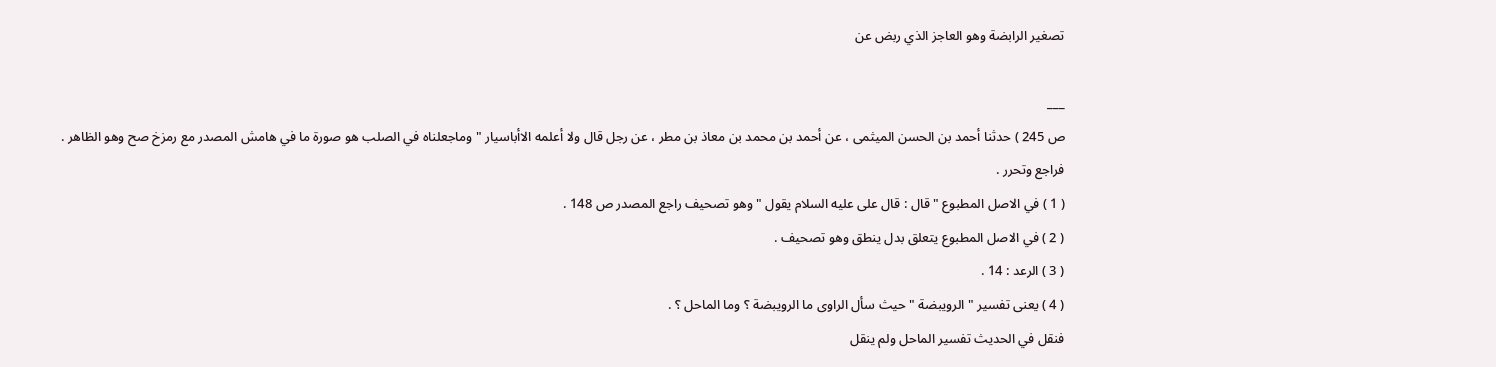تصغير الرابضة وهو العاجز الذي ربض عن

___
ص 245 ) حدثنا أحمد بن الحسن الميثمى ، عن أحمد بن محمد بن معاذ بن مطر ، عن رجل قال ولا أعلمه الاأباسيار " وماجعلناه في الصلب هو صورة ما في هامش المصدر مع رمزخ صح وهو الظاهر .
فراجع وتحرر .
( 1 ) في الاصل المطبوع " قال : قال على عليه السلام يقول " وهو تصحيف راجع المصدر ص 148 .
( 2 ) في الاصل المطبوع يتعلق بدل ينطق وهو تصحيف .
( 3 ) الرعد : 14 .
( 4 ) يعنى تفسير " الرويبضة " حيث سأل الراوى ما الرويبضة ؟ وما الماحل ؟ .
فنقل في الحديث تفسير الماحل ولم ينقل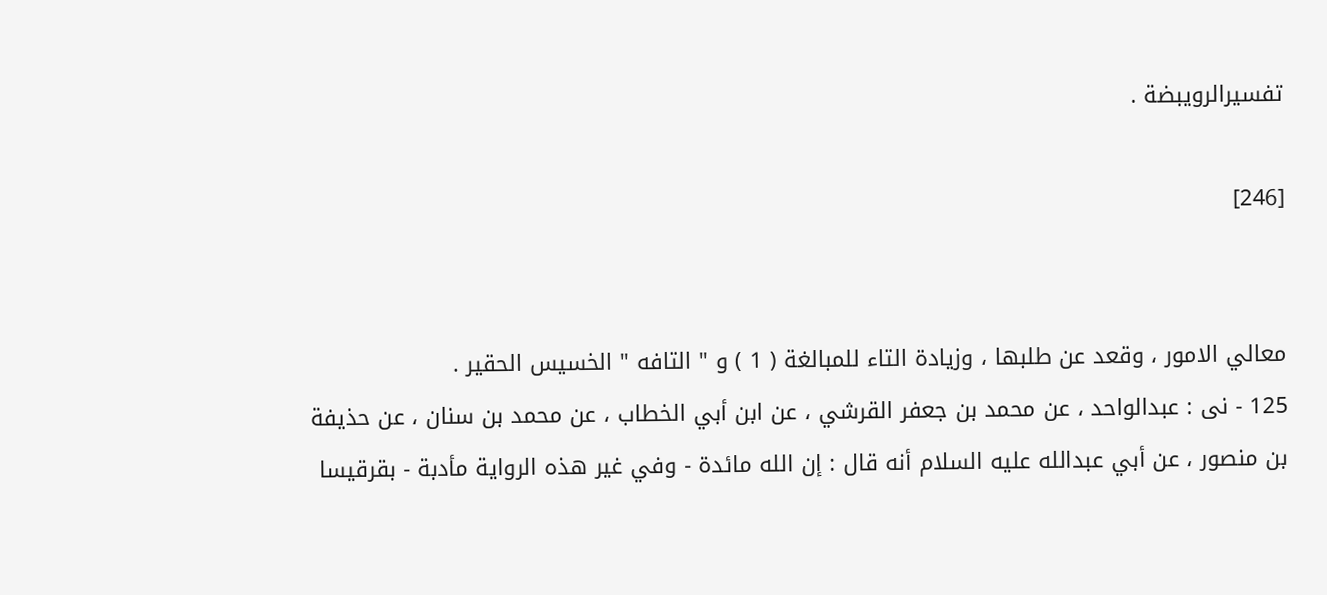تفسيرالرويبضة .

[246]


معالي الامور ، وقعد عن طلبها ، وزيادة التاء للمبالغة ( 1 ) و " التافه " الخسيس الحقير .
125 - نى : عبدالواحد ، عن محمد بن جعفر القرشي ، عن ابن أبي الخطاب ، عن محمد بن سنان ، عن حذيفة بن منصور ، عن أبي عبدالله عليه السلام أنه قال : إن الله مائدة - وفي غير هذه الرواية مأدبة - بقرقيسا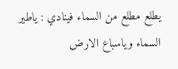يطلع مطلع من السماء فينادي : ياطير السماء وياسباع الارض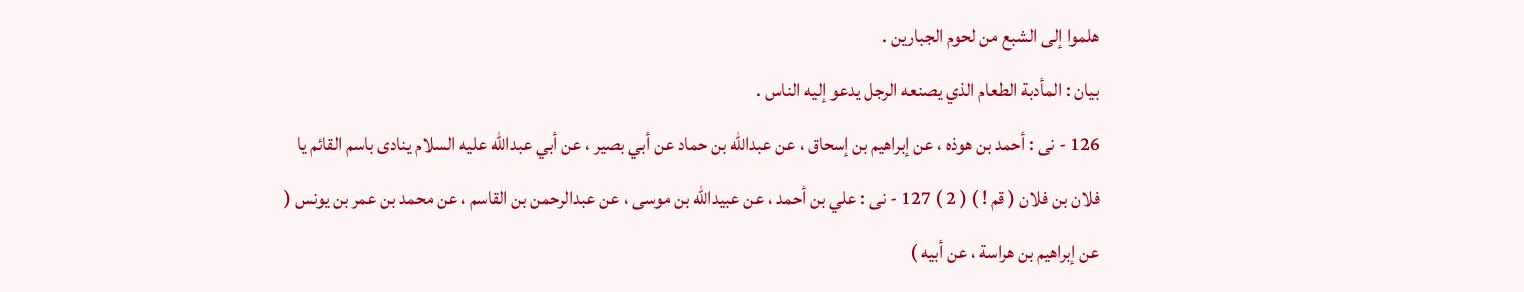هلموا إلى الشبع من لحوم الجبارين .
بيان : المأدبة الطعام الذي يصنعه الرجل يدعو إليه الناس .
126 - نى : أحمد بن هوذه ، عن إبراهيم بن إسحاق ، عن عبدالله بن حماد عن أبي بصير ، عن أبي عبدالله عليه السلام ينادى باسم القائم يا فلان بن فلان ( قم ! ) ( 2 ) 127 - نى : علي بن أحمد ، عن عبيدالله بن موسى ، عن عبدالرحمن بن القاسم ، عن محمد بن عمر بن يونس ( عن إبراهيم بن هراسة ، عن أبيه )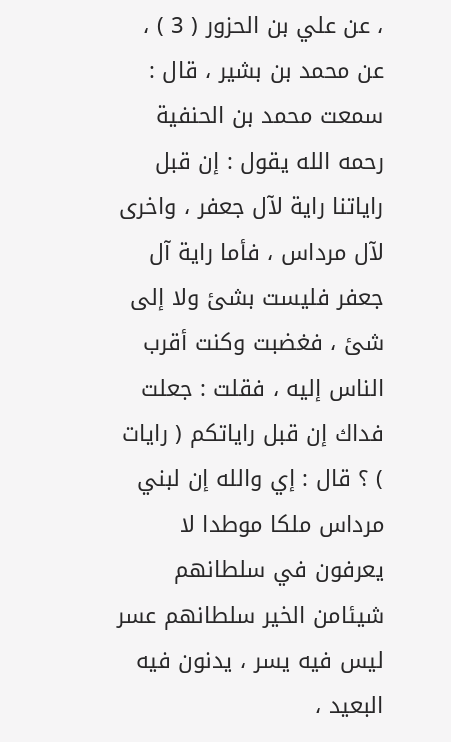، عن علي بن الحزور ( 3 ) ، عن محمد بن بشير ، قال : سمعت محمد بن الحنفية رحمه الله يقول : إن قبل راياتنا راية لآل جعفر ، واخرى لآل مرداس ، فأما راية آل جعفر فليست بشئ ولا إلى شئ ، فغضبت وكنت أقرب الناس إليه ، فقلت : جعلت فداك إن قبل راياتكم ( رايات ) ؟ قال : إي والله إن لبني مرداس ملكا موطدا لا يعرفون في سلطانهم شيئامن الخير سلطانهم عسر ليس فيه يسر ، يدنون فيه البعيد ،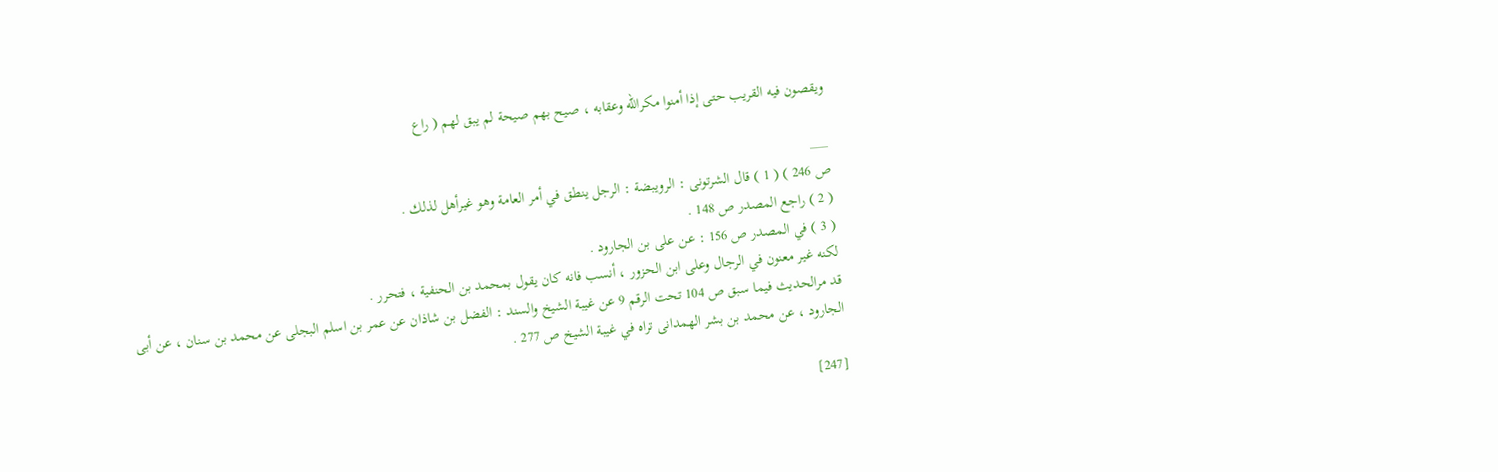ويقصون فيه القريب حتى إذا أمنوا مكرالله وعقابه ، صيح بهم صيحة لم يبق لهم ( راع

___
ص 246 ) ( 1 ) قال الشرتونى : الرويبضة : الرجل ينطق في أمر العامة وهو غيرأهل لذلك .
( 2 ) راجع المصدر ص 148 .
( 3 ) في المصدر ص 156 : عن على بن الجارود .
لكنه غير معنون في الرجال وعلى ابن الحزور ، أنسب فانه كان يقول بمحمد بن الحنفية ، فتحرر .
قد مرالحديث فيما سبق ص 104 تحت الرقم 9 عن غيبة الشيخ والسند : الفضل بن شاذان عن عمر بن اسلم البجلى عن محمد بن سنان ، عن أبى الجارود ، عن محمد بن بشر الهمدانى تراه في غيبة الشيخ ص 277 .

[247]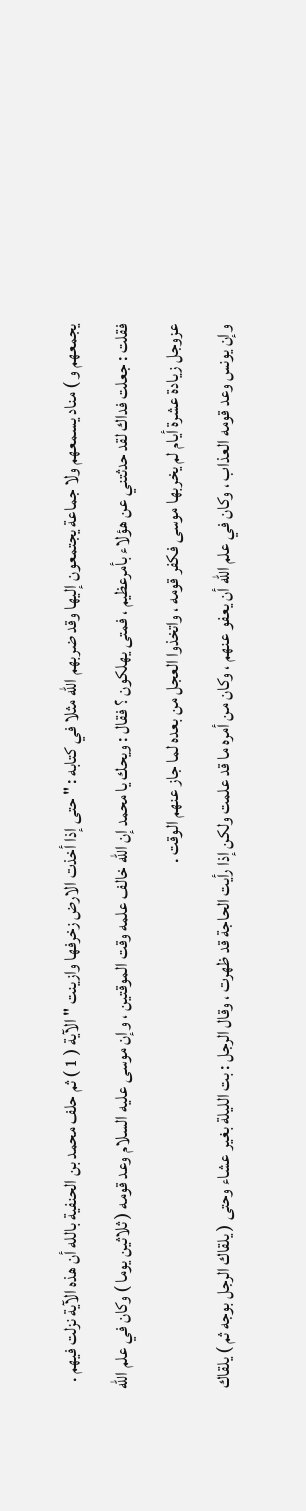يجمعهم و ) مناد يسمعهم ولا جماعة يجتمعون إليها وقد ضربهم الله مثلا في كتابه : " حتى إذا أخذت الارض زخرفها وازينت " الآية ( 1 ) ثم حلف محمد بن الحنفية بالله أن هذه الآية نزلت فيهم .
فقلت : جعلت فداك لقد حدثتني عن هؤلاء بأمرعظيم ، فمتى يهلكون ؟ فقال : ويحك يا محمد إن الله خالف علمه وقت الموقتين ، وإن موسى عليه السلام وعد قومه ( ثلاثين يوما ) وكان في علم الله عزوجل زيادة عشرة أيام لم يخربها موسى فكفر قومه ، واتخذوا العجل من بعده لما جاز عنهم الوقت .
وإن يونس وعد قومه العذاب ، وكان في علم الله أن يعفو عنهم ، وكان من أمره ما قد علمت ولكن إذا رأيت الحاجة قد ظهرت ، وقال الرجل : بت الليلة بغير عشاء وحتى ( يلقاك الرجل بوجه ثم ) يلقاك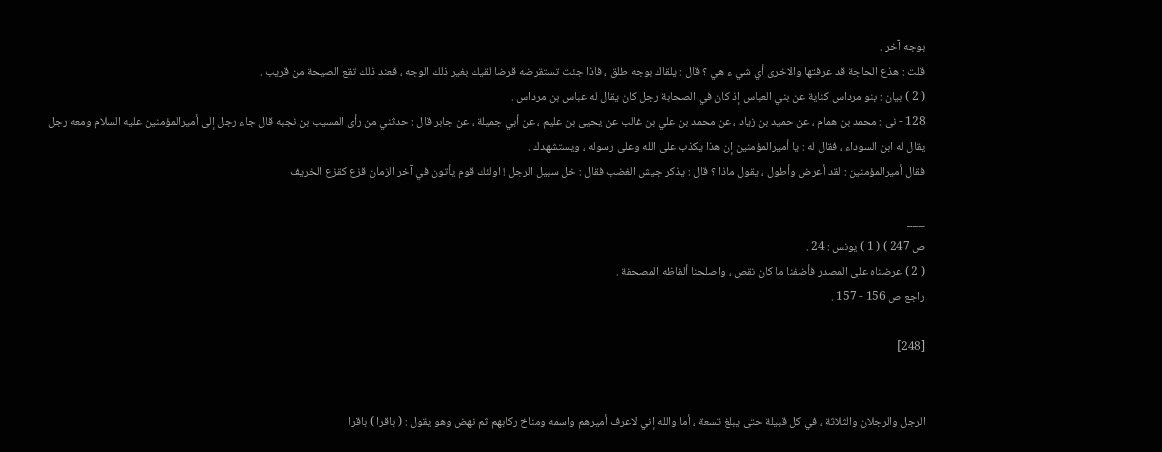بوجه آخر .
قلت : هذع الحاجة قد عرفتها والاخرى أي شي ء هي ؟ قال : يلقاك بوجه طلق ، فاذا جئت تستقرضه قرضا لقيك بغير ذلك الوجه ، فعند ذلك تقع الصيحة من قريب .
( 2 ) بيان : بنو مرداس كناية عن بني العباس إذ كان في الصحابة رجل كان يقال له عباس بن مرداس .
128 - نى : محمد بن همام ، عن حميد بن زياد ، عن محمد بن علي بن غالب عن يحيى بن عليم ، عن أبي جميلة ، عن جابر قال : حدثني من رأى المسيب بن نجبه قال جاء رجل إلى أميرالمؤمنين عليه السلام ومعه رجل يقال له ابن السوداء ، فقال له : يا أميرالمؤمنين إن هذا يكذب على الله وعلى رسوله ، ويستشهدك .
فقال أميرالمؤمنين : لقد أعرض وأطول ، يقول ماذا ؟ قال : يذكر جيش الغضب فقال : خل سبيل الرجل ! اولئك قوم يأتون في آخر الزمان قزع كقزع الخريف

___
ص 247 ) ( 1 ) يونس : 24 .
( 2 ) عرضناه على المصدر فأضفنا ما كان نقص ، واصلحنا ألفاظه المصحفة .
راجع ص 156 - 157 .

[248]


الرجل والرجلان والثلاثة ، في كل قبيلة حتى يبلغ تسعة ، أما والله إني لاعرف أميرهم واسمه ومناخ ركابهم ثم نهض وهو يقول : ( باقرا ) باقرا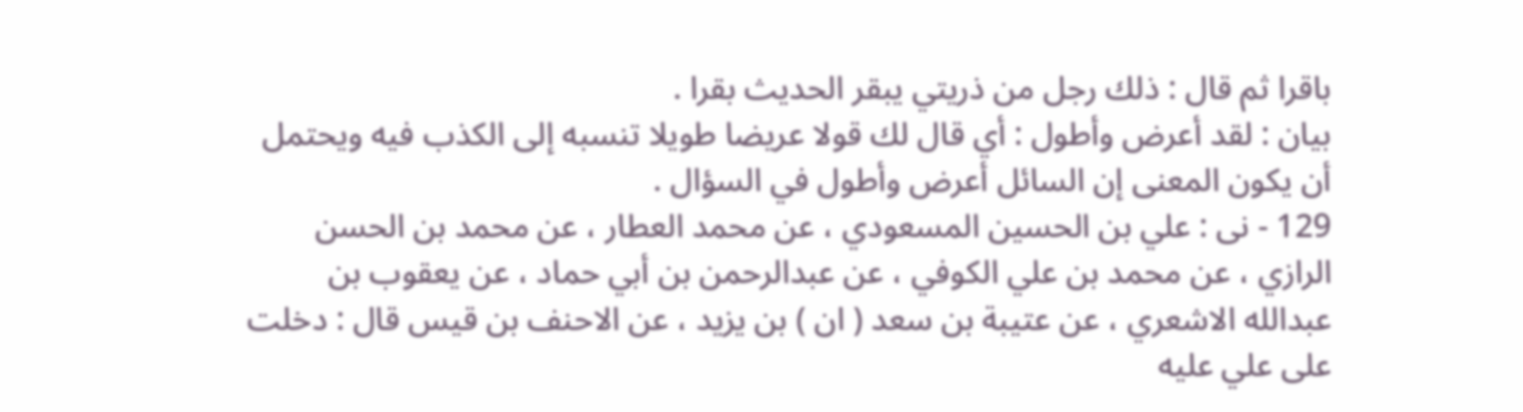باقرا ثم قال : ذلك رجل من ذريتي يبقر الحديث بقرا .
بيان : لقد أعرض وأطول : أي قال لك قولا عريضا طويلا تنسبه إلى الكذب فيه ويحتمل أن يكون المعنى إن السائل أعرض وأطول في السؤال .
129 - نى : علي بن الحسين المسعودي ، عن محمد العطار ، عن محمد بن الحسن الرازي ، عن محمد بن علي الكوفي ، عن عبدالرحمن بن أبي حماد ، عن يعقوب بن عبدالله الاشعري ، عن عتيبة بن سعد ( ان ) بن يزيد ، عن الاحنف بن قيس قال : دخلت على علي عليه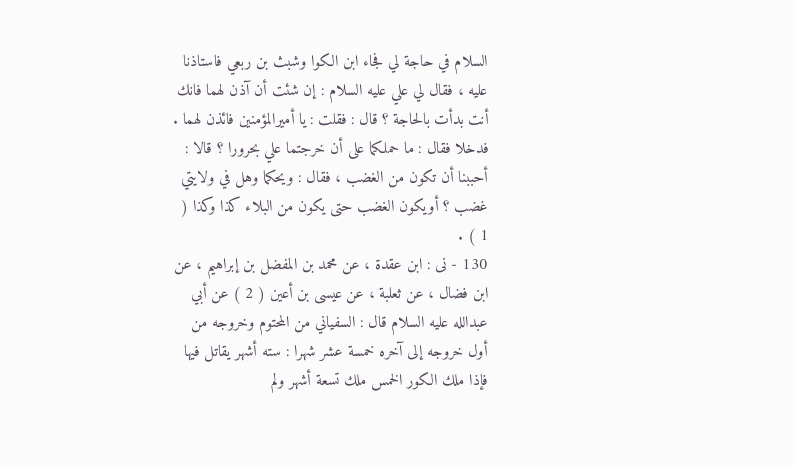السلام في حاجة لي فجاء ابن الكوا وشبث بن ربعي فاستاذنا عليه ، فقال لي علي عليه السلام : إن شئت أن آذن لهما فانك أنت بدأت بالحاجة ؟ قال : فقلت : يا أميرالمؤمنين فائذن لهما .
فدخلا فقال : ما حملكما على أن خرجتما علي بحرورا ؟ قالا : أحببنا أن تكون من الغضب ، فقال : ويحكما وهل في ولايتي غضب ؟ أويكون الغضب حتى يكون من البلاء كذا وكذا ( 1 ) .
130 - نى : ابن عقدة ، عن محمد بن المفضل بن إبراهيم ، عن ابن فضال ، عن ثعلبة ، عن عيسى بن أعين ( 2 ) عن أبي عبدالله عليه السلام قال : السفياني من المحتوم وخروجه من أول خروجه إلى آخره خمسة عشر شهرا : سته أشهر يقاتل فيها فإذا ملك الكور الخمس ملك تسعة أشهر ولم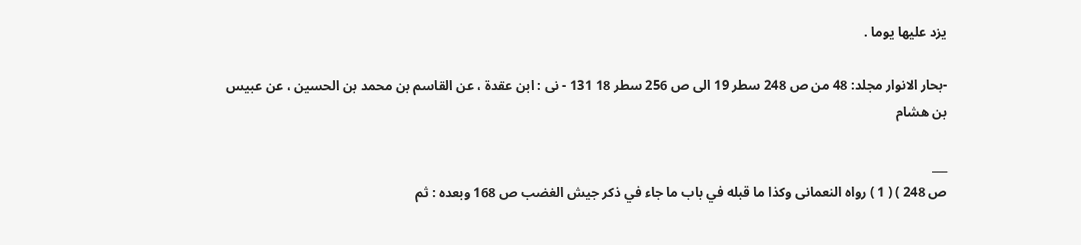يزد عليها يوما .

-بحار الانوار مجلد: 48 من ص 248 سطر 19 الى ص 256 سطر 18 131 - نى : ابن عقدة ، عن القاسم بن محمد بن الحسين ، عن عبيس بن هشام

___
ص 248 ) ( 1 ) رواه النعمانى وكذا ما قبله في باب ما جاء في ذكر جيش الغضب ص 168 وبعده : ثم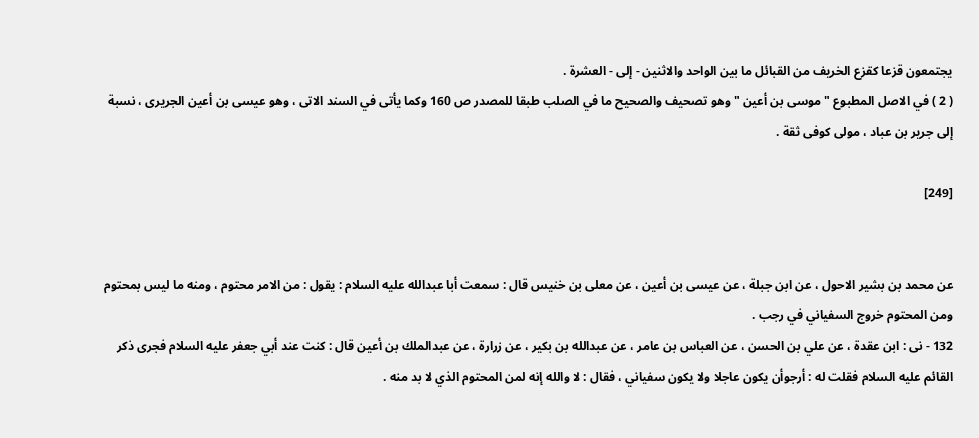يجتمعون قزعا كقزع الخريف من القبائل ما بين الواحد والاثنين - إلى - العشرة .
( 2 ) في الاصل المطبوع " موسى بن أعين " وهو تصحيف والصحيح ما في الصلب طبقا للمصدر ص 160 وكما يأتى في السند الاتى ، وهو عيسى بن أعين الجريرى ، نسبة إلى جرير بن عباد ، مولى كوفى ثقة .

[249]


عن محمد بن بشير الاحول ، عن ابن جبلة ، عن عيسى بن أعين ، عن معلى بن خنيس قال : سمعت أبا عبدالله عليه السلام : يقول : من الامر محتوم ، ومنه ما ليس بمحتوم ومن المحتوم خروج السفياني في رجب .
132 - نى : ابن عقدة ، عن علي بن الحسن ، عن العباس بن عامر ، عن عبدالله بن بكير ، عن زرارة ، عن عبدالملك بن أعين قال : كنت عند أبي جعفر عليه السلام فجرى ذكر القائم عليه السلام فقلت له : أرجوأن يكون عاجلا ولا يكون سفياني ، فقال : لا والله إنه لمن المحتوم الذي لا بد منه .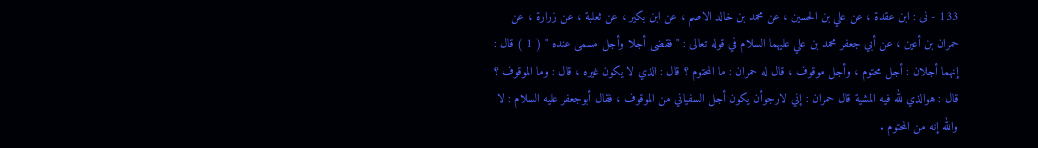133 - نى : ابن عقدة ، عن علي بن الحسين ، عن محمد بن خالد الاصم ، عن ابن بكير ، عن ثعلبة ، عن زرارة ، عن حمران بن أعين ، عن أبي جعفر محمد بن علي عليهما السلام في قوله تعالى : " فقضى أجلا وأجل مسمى عنده " ( 1 ) قال : إنهما أجلان : أجل محتوم ، وأجل موقوف ، قال له حمران : ما المحتوم ؟ قال : الذي لا يكون غيره ، قال : وما الموقوف ؟ قال : هوالذي لله فيه المشية قال حمران : إني لارجوأن يكون أجل السفياني من الموقوف ، فقال أبوجعفر عليه السلام : لا والله إنه من المحتوم .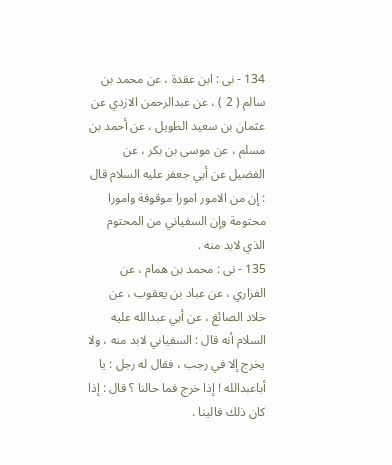134 - نى : ابن عقدة ، عن محمد بن سالم ( 2 ) ، عن عبدالرحمن الازدي عن عثمان بن سعيد الطويل ، عن أحمد بن مسلم ، عن موسى بن بكر ، عن الفضيل عن أبي جعفر عليه السلام قال : إن من الامور امورا موقوفة وامورا محتومة وإن السفياني من المحتوم الذي لابد منه .
135 - نى : محمد بن همام ، عن الفزاري ، عن عباد بن يعقوب ، عن خلاد الصائغ ، عن أبي عبدالله عليه السلام أنه قال : السفياني لابد منه ، ولا يخرج إلا في رجب ، فقال له رجل : يا أباعبدالله ! إذا خرج فما حالنا ؟ قال : إذا كان ذلك فالينا .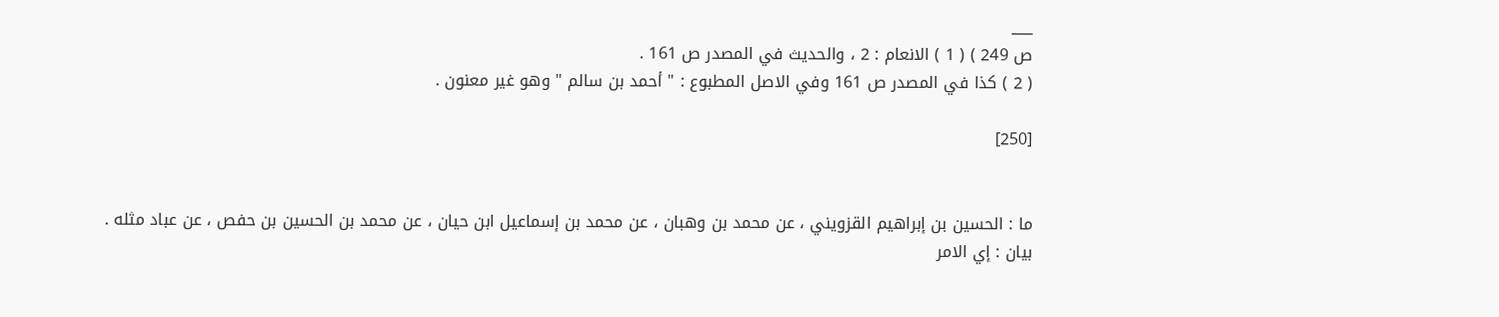___
ص 249 ) ( 1 ) الانعام : 2 ، والحديث في المصدر ص 161 .
( 2 ) كذا في المصدر ص 161 وفي الاصل المطبوع : " أحمد بن سالم " وهو غير معنون .

[250]


ما : الحسين بن إبراهيم القزويني ، عن محمد بن وهبان ، عن محمد بن إسماعيل ابن حيان ، عن محمد بن الحسين بن حفص ، عن عباد مثله .
بيان : إي الامر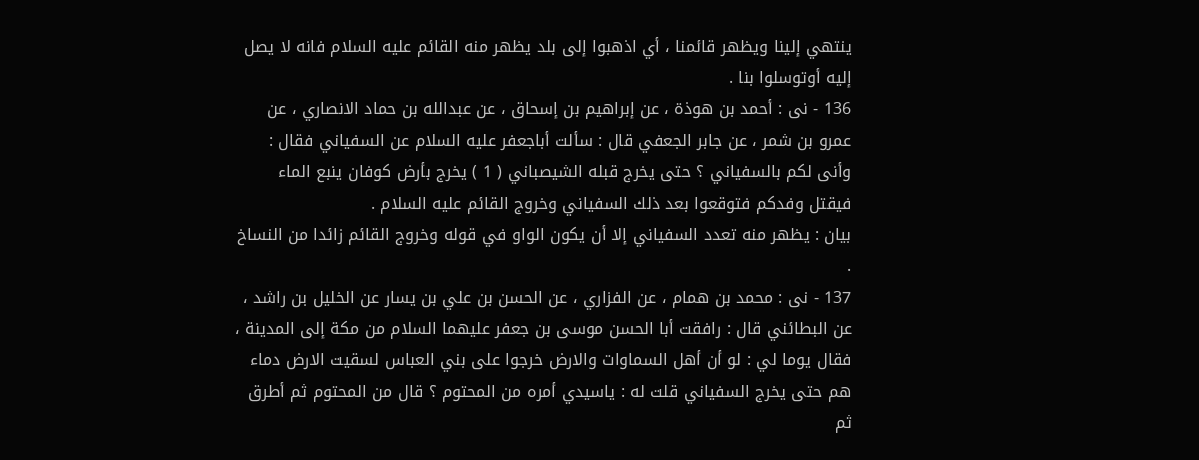ينتهي إلينا ويظهر قائمنا ، أي اذهبوا إلى بلد يظهر منه القائم عليه السلام فانه لا يصل إليه أوتوسلوا بنا .
136 - نى : أحمد بن هوذة ، عن إبراهيم بن إسحاق ، عن عبدالله بن حماد الانصاري ، عن عمرو بن شمر ، عن جابر الجعفي قال : سألت أباجعفر عليه السلام عن السفياني فقال : وأنى لكم بالسفياني ؟ حتى يخرج قبله الشيصباني ( 1 ) يخرج بأرض كوفان ينبع الماء فيقتل وفدكم فتوقعوا بعد ذلك السفياني وخروج القائم عليه السلام .
بيان : يظهر منه تعدد السفياني إلا أن يكون الواو في قوله وخروج القائم زائدا من النساخ .
137 - نى : محمد بن همام ، عن الفزاري ، عن الحسن بن علي بن يسار عن الخليل بن راشد ، عن البطائني قال : رافقت أبا الحسن موسى بن جعفر عليهما السلام من مكة إلى المدينة ، فقال يوما لي : لو أن أهل السماوات والارض خرجوا على بني العباس لسقيت الارض دماء هم حتى يخرج السفياني قلت له : ياسيدي أمره من المحتوم ؟ قال من المحتوم ثم أطرق ثم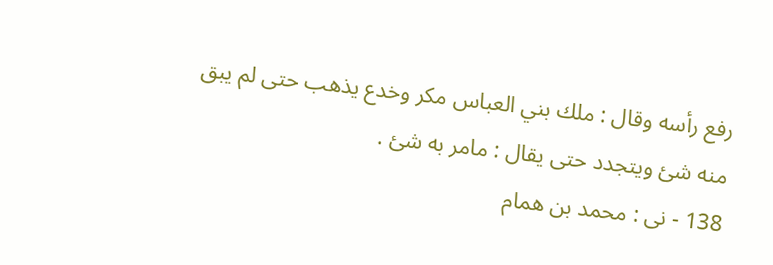رفع رأسه وقال : ملك بني العباس مكر وخدع يذهب حتى لم يبق منه شئ ويتجدد حتى يقال : مامر به شئ .
138 - نى : محمد بن همام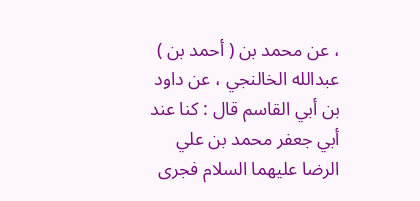، عن محمد بن ( أحمد بن ) عبدالله الخالنجي ، عن داود بن أبي القاسم قال : كنا عند أبي جعفر محمد بن علي الرضا عليهما السلام فجرى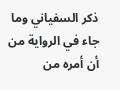ذكر السفياني وما جاء في الرواية من أن أمره من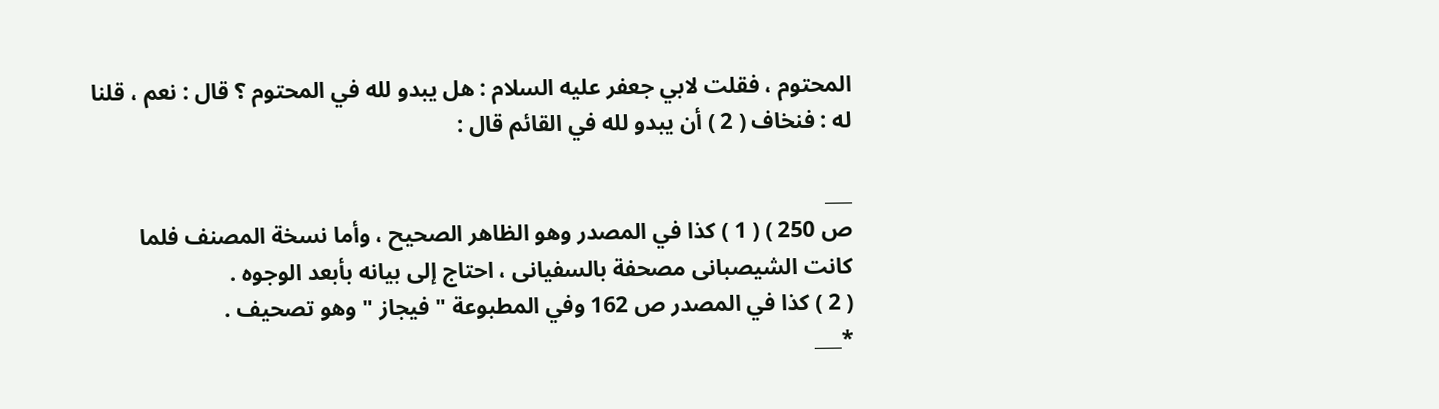المحتوم ، فقلت لابي جعفر عليه السلام : هل يبدو لله في المحتوم ؟ قال : نعم ، قلنا له : فنخاف ( 2 ) أن يبدو لله في القائم قال :

___
ص 250 ) ( 1 ) كذا في المصدر وهو الظاهر الصحيح ، وأما نسخة المصنف فلما كانت الشيصبانى مصحفة بالسفيانى ، احتاج إلى بيانه بأبعد الوجوه .
( 2 ) كذا في المصدر ص 162 وفي المطبوعة " فيجاز " وهو تصحيف .
*___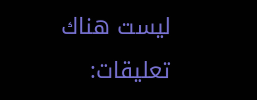ليست هناك تعليقات: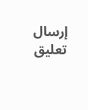إرسال تعليق